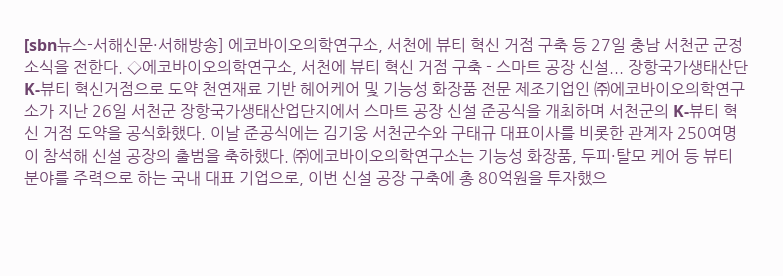[sbn뉴스-서해신문·서해방송] 에코바이오의학연구소, 서천에 뷰티 혁신 거점 구축 등 27일 충남 서천군 군정소식을 전한다. ◇에코바이오의학연구소, 서천에 뷰티 혁신 거점 구축 - 스마트 공장 신설... 장항국가생태산단 K-뷰티 혁신거점으로 도약 천연재료 기반 헤어케어 및 기능성 화장품 전문 제조기업인 ㈜에코바이오의학연구소가 지난 26일 서천군 장항국가생태산업단지에서 스마트 공장 신설 준공식을 개최하며 서천군의 K-뷰티 혁신 거점 도약을 공식화했다. 이날 준공식에는 김기웅 서천군수와 구태규 대표이사를 비롯한 관계자 250여명이 참석해 신설 공장의 출범을 축하했다. ㈜에코바이오의학연구소는 기능성 화장품, 두피·탈모 케어 등 뷰티 분야를 주력으로 하는 국내 대표 기업으로, 이번 신설 공장 구축에 총 80억원을 투자했으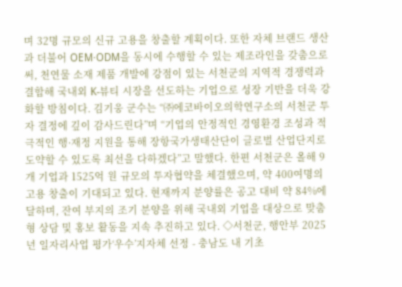며 32명 규모의 신규 고용을 창출할 계획이다. 또한 자체 브랜드 생산과 더불어 OEM·ODM을 동시에 수행할 수 있는 제조라인을 갖춤으로써, 천연물 소재 제품 개발에 강점이 있는 서천군의 지역적 경쟁력과 결합해 국내외 K-뷰티 시장을 선도하는 기업으로 성장 기반을 더욱 강화할 방침이다. 김기웅 군수는 “㈜에코바이오의학연구소의 서천군 투자 결정에 깊이 감사드린다”며 “기업의 안정적인 경영환경 조성과 적극적인 행·재정 지원을 통해 장항국가생태산단이 글로벌 산업단지로 도약할 수 있도록 최선을 다하겠다”고 말했다. 한편 서천군은 올해 9개 기업과 1525억 원 규모의 투자협약을 체결했으며, 약 400여명의 고용 창출이 기대되고 있다. 현재까지 분양률은 공고 대비 약 84%에 달하며, 잔여 부지의 조기 분양을 위해 국내외 기업을 대상으로 맞춤형 상담 및 홍보 활동을 지속 추진하고 있다. ◇서천군, 행안부 2025년 일자리사업 평가‘우수’지자체 선정 - 충남도 내 기초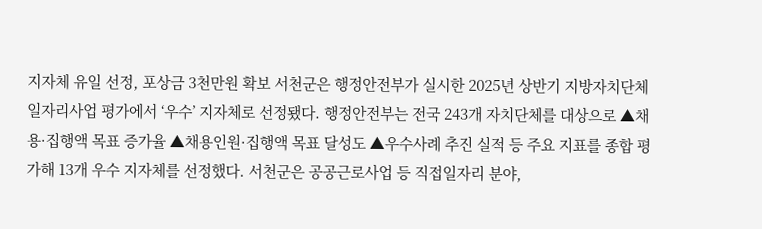지자체 유일 선정, 포상금 3천만원 확보 서천군은 행정안전부가 실시한 2025년 상반기 지방자치단체 일자리사업 평가에서 ‘우수’ 지자체로 선정됐다. 행정안전부는 전국 243개 자치단체를 대상으로 ▲채용·집행액 목표 증가율 ▲채용인원·집행액 목표 달성도 ▲우수사례 추진 실적 등 주요 지표를 종합 평가해 13개 우수 지자체를 선정했다. 서천군은 공공근로사업 등 직접일자리 분야,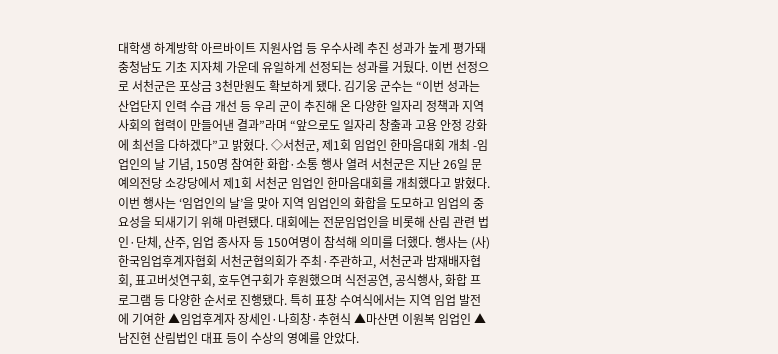대학생 하계방학 아르바이트 지원사업 등 우수사례 추진 성과가 높게 평가돼 충청남도 기초 지자체 가운데 유일하게 선정되는 성과를 거뒀다. 이번 선정으로 서천군은 포상금 3천만원도 확보하게 됐다. 김기웅 군수는 “이번 성과는 산업단지 인력 수급 개선 등 우리 군이 추진해 온 다양한 일자리 정책과 지역사회의 협력이 만들어낸 결과”라며 “앞으로도 일자리 창출과 고용 안정 강화에 최선을 다하겠다”고 밝혔다. ◇서천군, 제1회 임업인 한마음대회 개최 -임업인의 날 기념, 150명 참여한 화합·소통 행사 열려 서천군은 지난 26일 문예의전당 소강당에서 제1회 서천군 임업인 한마음대회를 개최했다고 밝혔다. 이번 행사는 ‘임업인의 날’을 맞아 지역 임업인의 화합을 도모하고 임업의 중요성을 되새기기 위해 마련됐다. 대회에는 전문임업인을 비롯해 산림 관련 법인·단체, 산주, 임업 종사자 등 150여명이 참석해 의미를 더했다. 행사는 (사)한국임업후계자협회 서천군협의회가 주최·주관하고, 서천군과 밤재배자협회, 표고버섯연구회, 호두연구회가 후원했으며 식전공연, 공식행사, 화합 프로그램 등 다양한 순서로 진행됐다. 특히 표창 수여식에서는 지역 임업 발전에 기여한 ▲임업후계자 장세인·나희창·추현식 ▲마산면 이원복 임업인 ▲남진현 산림법인 대표 등이 수상의 영예를 안았다.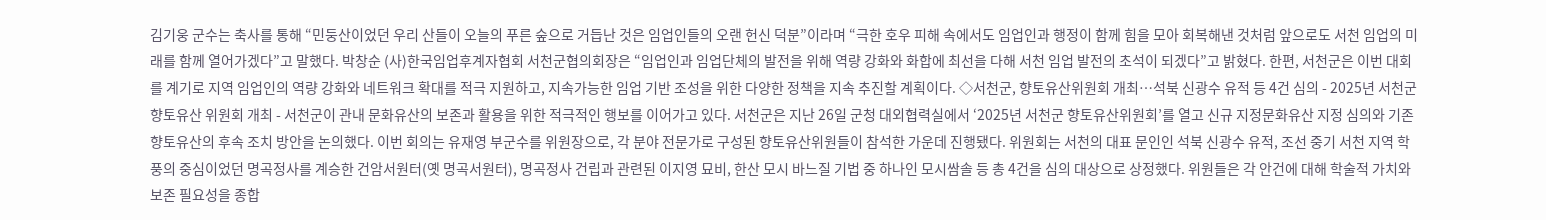김기웅 군수는 축사를 통해 “민둥산이었던 우리 산들이 오늘의 푸른 숲으로 거듭난 것은 임업인들의 오랜 헌신 덕분”이라며 “극한 호우 피해 속에서도 임업인과 행정이 함께 힘을 모아 회복해낸 것처럼 앞으로도 서천 임업의 미래를 함께 열어가겠다”고 말했다. 박창순 (사)한국임업후계자협회 서천군협의회장은 “임업인과 임업단체의 발전을 위해 역량 강화와 화합에 최선을 다해 서천 임업 발전의 초석이 되겠다”고 밝혔다. 한편, 서천군은 이번 대회를 계기로 지역 임업인의 역량 강화와 네트워크 확대를 적극 지원하고, 지속가능한 임업 기반 조성을 위한 다양한 정책을 지속 추진할 계획이다. ◇서천군, 향토유산위원회 개최…석북 신광수 유적 등 4건 심의 - 2025년 서천군 향토유산 위원회 개최 - 서천군이 관내 문화유산의 보존과 활용을 위한 적극적인 행보를 이어가고 있다. 서천군은 지난 26일 군청 대외협력실에서 ‘2025년 서천군 향토유산위원회’를 열고 신규 지정문화유산 지정 심의와 기존 향토유산의 후속 조치 방안을 논의했다. 이번 회의는 유재영 부군수를 위원장으로, 각 분야 전문가로 구성된 향토유산위원들이 참석한 가운데 진행됐다. 위원회는 서천의 대표 문인인 석북 신광수 유적, 조선 중기 서천 지역 학풍의 중심이었던 명곡정사를 계승한 건암서원터(옛 명곡서원터), 명곡정사 건립과 관련된 이지영 묘비, 한산 모시 바느질 기법 중 하나인 모시쌈솔 등 총 4건을 심의 대상으로 상정했다. 위원들은 각 안건에 대해 학술적 가치와 보존 필요성을 종합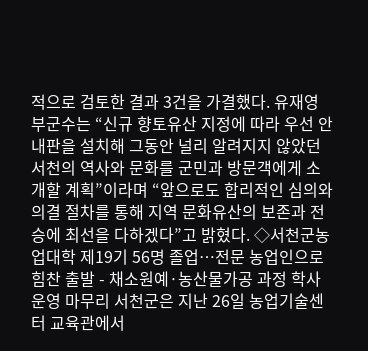적으로 검토한 결과 3건을 가결했다. 유재영 부군수는 “신규 향토유산 지정에 따라 우선 안내판을 설치해 그동안 널리 알려지지 않았던 서천의 역사와 문화를 군민과 방문객에게 소개할 계획”이라며 “앞으로도 합리적인 심의와 의결 절차를 통해 지역 문화유산의 보존과 전승에 최선을 다하겠다”고 밝혔다. ◇서천군농업대학 제19기 56명 졸업…전문 농업인으로 힘찬 출발 - 채소원예·농산물가공 과정 학사 운영 마무리 서천군은 지난 26일 농업기술센터 교육관에서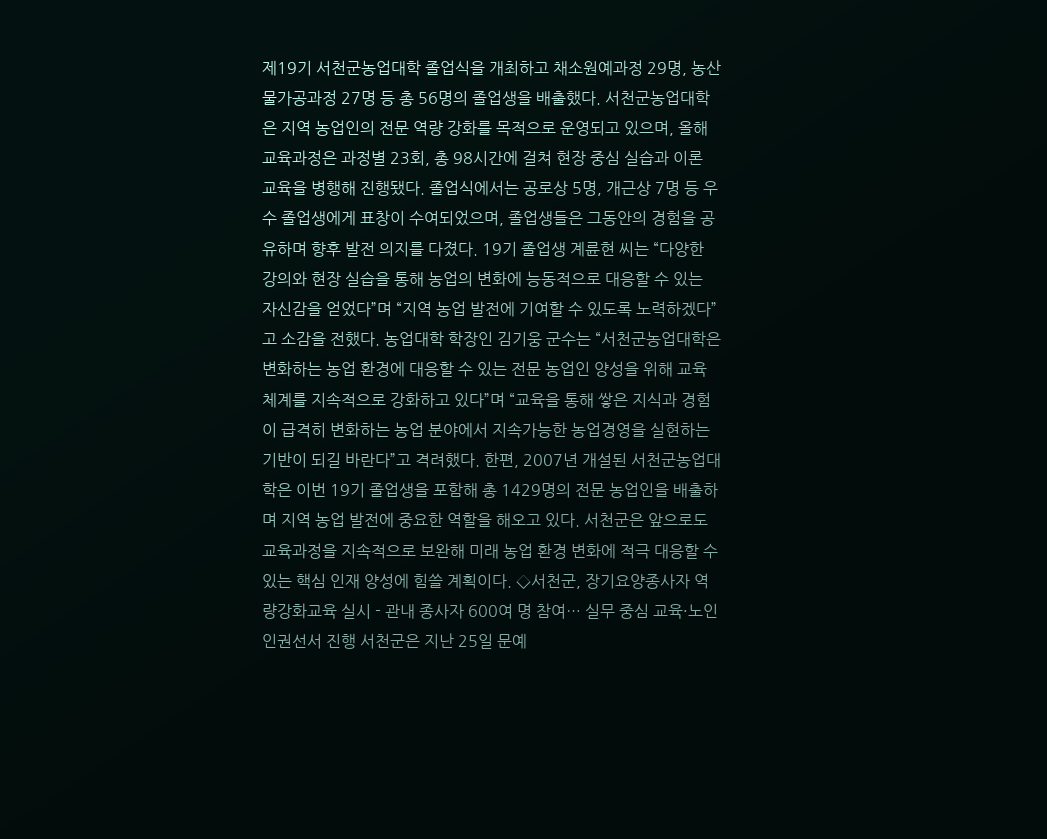제19기 서천군농업대학 졸업식을 개최하고 채소원예과정 29명, 농산물가공과정 27명 등 총 56명의 졸업생을 배출했다. 서천군농업대학은 지역 농업인의 전문 역량 강화를 목적으로 운영되고 있으며, 올해 교육과정은 과정별 23회, 총 98시간에 걸쳐 현장 중심 실습과 이론 교육을 병행해 진행됐다. 졸업식에서는 공로상 5명, 개근상 7명 등 우수 졸업생에게 표창이 수여되었으며, 졸업생들은 그동안의 경험을 공유하며 향후 발전 의지를 다졌다. 19기 졸업생 계륜현 씨는 “다양한 강의와 현장 실습을 통해 농업의 변화에 능동적으로 대응할 수 있는 자신감을 얻었다”며 “지역 농업 발전에 기여할 수 있도록 노력하겠다”고 소감을 전했다. 농업대학 학장인 김기웅 군수는 “서천군농업대학은 변화하는 농업 환경에 대응할 수 있는 전문 농업인 양성을 위해 교육체계를 지속적으로 강화하고 있다”며 “교육을 통해 쌓은 지식과 경험이 급격히 변화하는 농업 분야에서 지속가능한 농업경영을 실현하는 기반이 되길 바란다”고 격려했다. 한편, 2007년 개설된 서천군농업대학은 이번 19기 졸업생을 포함해 총 1429명의 전문 농업인을 배출하며 지역 농업 발전에 중요한 역할을 해오고 있다. 서천군은 앞으로도 교육과정을 지속적으로 보완해 미래 농업 환경 변화에 적극 대응할 수 있는 핵심 인재 양성에 힘쓸 계획이다. ◇서천군, 장기요양종사자 역량강화교육 실시 - 관내 종사자 600여 명 참여… 실무 중심 교육·노인인권선서 진행 서천군은 지난 25일 문예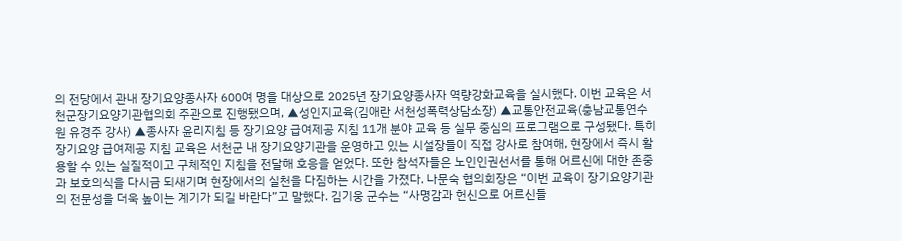의 전당에서 관내 장기요양종사자 600여 명을 대상으로 2025년 장기요양종사자 역량강화교육을 실시했다. 이번 교육은 서천군장기요양기관협의회 주관으로 진행됐으며, ▲성인지교육(김애란 서천성폭력상담소장) ▲교통안전교육(충남교통연수원 유경주 강사) ▲종사자 윤리지침 등 장기요양 급여제공 지침 11개 분야 교육 등 실무 중심의 프로그램으로 구성됐다. 특히 장기요양 급여제공 지침 교육은 서천군 내 장기요양기관을 운영하고 있는 시설장들이 직접 강사로 참여해, 현장에서 즉시 활용할 수 있는 실질적이고 구체적인 지침을 전달해 호응을 얻었다. 또한 참석자들은 노인인권선서를 통해 어르신에 대한 존중과 보호의식을 다시금 되새기며 현장에서의 실천을 다짐하는 시간을 가졌다. 나문숙 협의회장은 “이번 교육이 장기요양기관의 전문성을 더욱 높이는 계기가 되길 바란다”고 말했다. 김기웅 군수는 “사명감과 헌신으로 어르신들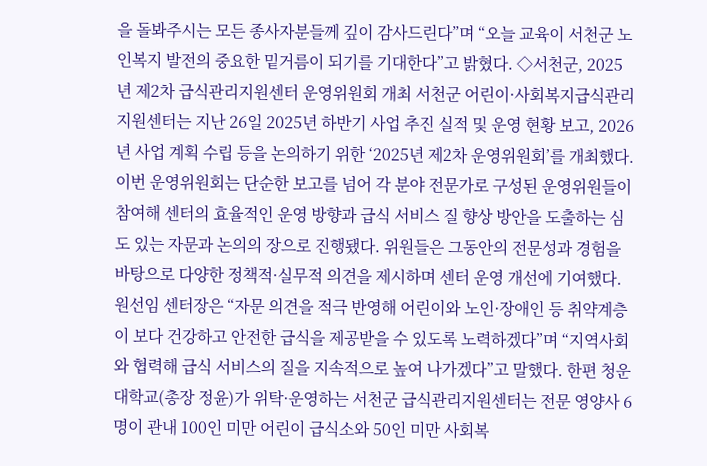을 돌봐주시는 모든 종사자분들께 깊이 감사드린다”며 “오늘 교육이 서천군 노인복지 발전의 중요한 밑거름이 되기를 기대한다”고 밝혔다. ◇서천군, 2025년 제2차 급식관리지원센터 운영위원회 개최 서천군 어린이·사회복지급식관리지원센터는 지난 26일 2025년 하반기 사업 추진 실적 및 운영 현황 보고, 2026년 사업 계획 수립 등을 논의하기 위한 ‘2025년 제2차 운영위원회’를 개최했다. 이번 운영위원회는 단순한 보고를 넘어 각 분야 전문가로 구성된 운영위원들이 참여해 센터의 효율적인 운영 방향과 급식 서비스 질 향상 방안을 도출하는 심도 있는 자문과 논의의 장으로 진행됐다. 위원들은 그동안의 전문성과 경험을 바탕으로 다양한 정책적·실무적 의견을 제시하며 센터 운영 개선에 기여했다. 원선임 센터장은 “자문 의견을 적극 반영해 어린이와 노인·장애인 등 취약계층이 보다 건강하고 안전한 급식을 제공받을 수 있도록 노력하겠다”며 “지역사회와 협력해 급식 서비스의 질을 지속적으로 높여 나가겠다”고 말했다. 한편 청운대학교(총장 정윤)가 위탁·운영하는 서천군 급식관리지원센터는 전문 영양사 6명이 관내 100인 미만 어린이 급식소와 50인 미만 사회복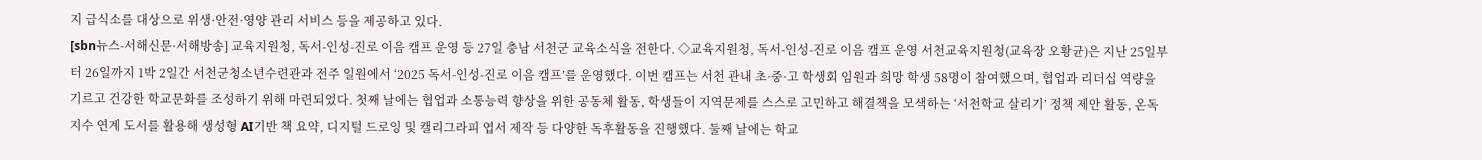지 급식소를 대상으로 위생·안전·영양 관리 서비스 등을 제공하고 있다.
[sbn뉴스-서해신문·서해방송] 교육지원청, 독서-인성-진로 이음 캠프 운영 등 27일 충남 서천군 교육소식을 전한다. ◇교육지원청, 독서-인성-진로 이음 캠프 운영 서천교육지원청(교육장 오황균)은 지난 25일부터 26일까지 1박 2일간 서천군청소년수련관과 전주 일원에서 ‘2025 독서-인성-진로 이음 캠프’를 운영했다. 이번 캠프는 서천 관내 초·중·고 학생회 임원과 희망 학생 58명이 참여했으며, 협업과 리더십 역량을 기르고 건강한 학교문화를 조성하기 위해 마련되었다. 첫째 날에는 협업과 소통능력 향상을 위한 공동체 활동, 학생들이 지역문제를 스스로 고민하고 해결책을 모색하는 ‘서천학교 살리기’ 정책 제안 활동, 온독지수 연계 도서를 활용해 생성형 AI기반 책 요약, 디지털 드로잉 및 캘리그라피 엽서 제작 등 다양한 독후활동을 진행했다. 둘째 날에는 학교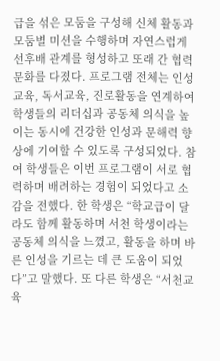급을 섞은 모둠을 구성해 신체 활동과 모둠별 미션을 수행하며 자연스럽게 선후배 관계를 형성하고 또래 간 협력 문화를 다졌다. 프로그램 전체는 인성교육, 독서교육, 진로활동을 연계하여 학생들의 리더십과 공동체 의식을 높이는 동시에 건강한 인성과 문해력 향상에 기여할 수 있도록 구성되었다. 참여 학생들은 이번 프로그램이 서로 협력하며 배려하는 경험이 되었다고 소감을 전했다. 한 학생은 “학교급이 달라도 함께 활동하며 서천 학생이라는 공동체 의식을 느꼈고, 활동을 하며 바른 인성을 기르는 데 큰 도움이 되었다”고 말했다. 또 다른 학생은 “서천교육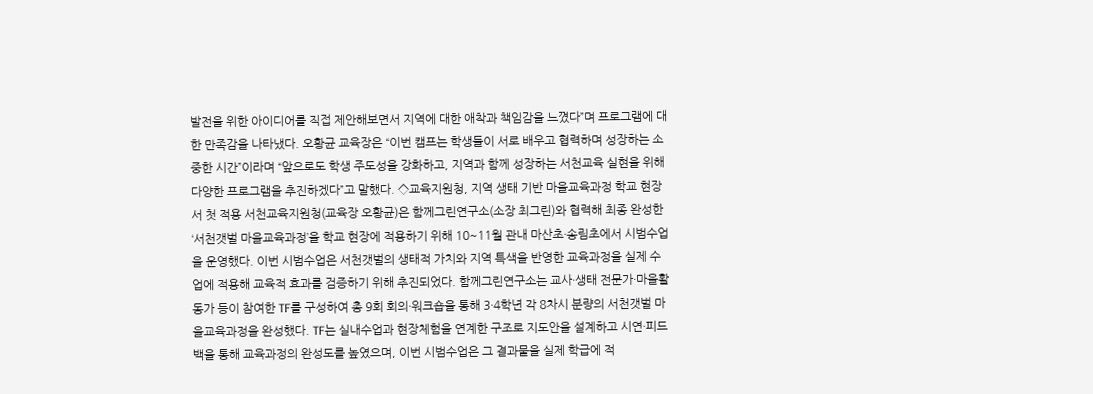발전을 위한 아이디어를 직접 제안해보면서 지역에 대한 애착과 책임감을 느꼈다”며 프로그램에 대한 만족감을 나타냈다. 오황균 교육장은 “이번 캠프는 학생들이 서로 배우고 협력하며 성장하는 소중한 시간”이라며 “앞으로도 학생 주도성을 강화하고, 지역과 함께 성장하는 서천교육 실현을 위해 다양한 프로그램을 추진하겠다”고 말했다. ◇교육지원청, 지역 생태 기반 마을교육과정 학교 현장서 첫 적용 서천교육지원청(교육장 오황균)은 함께그린연구소(소장 최그린)와 협력해 최종 완성한 ‘서천갯벌 마을교육과정’을 학교 현장에 적용하기 위해 10~11월 관내 마산초·송림초에서 시범수업을 운영했다. 이번 시범수업은 서천갯벌의 생태적 가치와 지역 특색을 반영한 교육과정을 실제 수업에 적용해 교육적 효과를 검증하기 위해 추진되었다. 함께그린연구소는 교사·생태 전문가·마을활동가 등이 참여한 TF를 구성하여 총 9회 회의·워크숍을 통해 3·4학년 각 8차시 분량의 서천갯벌 마을교육과정을 완성했다. TF는 실내수업과 현장체험을 연계한 구조로 지도안을 설계하고 시연·피드백을 통해 교육과정의 완성도를 높였으며, 이번 시범수업은 그 결과물을 실제 학급에 적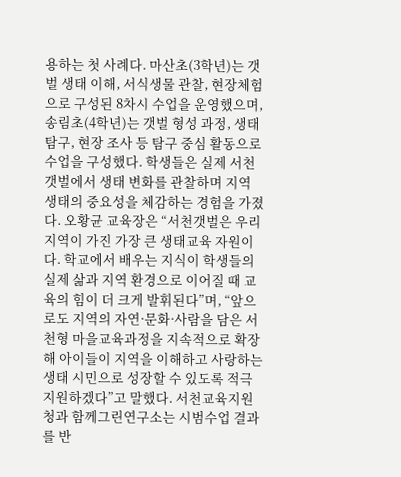용하는 첫 사례다. 마산초(3학년)는 갯벌 생태 이해, 서식생물 관찰, 현장체험으로 구성된 8차시 수업을 운영했으며, 송림초(4학년)는 갯벌 형성 과정, 생태 탐구, 현장 조사 등 탐구 중심 활동으로 수업을 구성했다. 학생들은 실제 서천갯벌에서 생태 변화를 관찰하며 지역 생태의 중요성을 체감하는 경험을 가졌다. 오황균 교육장은 “서천갯벌은 우리 지역이 가진 가장 큰 생태교육 자원이다. 학교에서 배우는 지식이 학생들의 실제 삶과 지역 환경으로 이어질 때 교육의 힘이 더 크게 발휘된다”며, “앞으로도 지역의 자연·문화·사람을 담은 서천형 마을교육과정을 지속적으로 확장해 아이들이 지역을 이해하고 사랑하는 생태 시민으로 성장할 수 있도록 적극 지원하겠다”고 말했다. 서천교육지원청과 함께그린연구소는 시범수업 결과를 반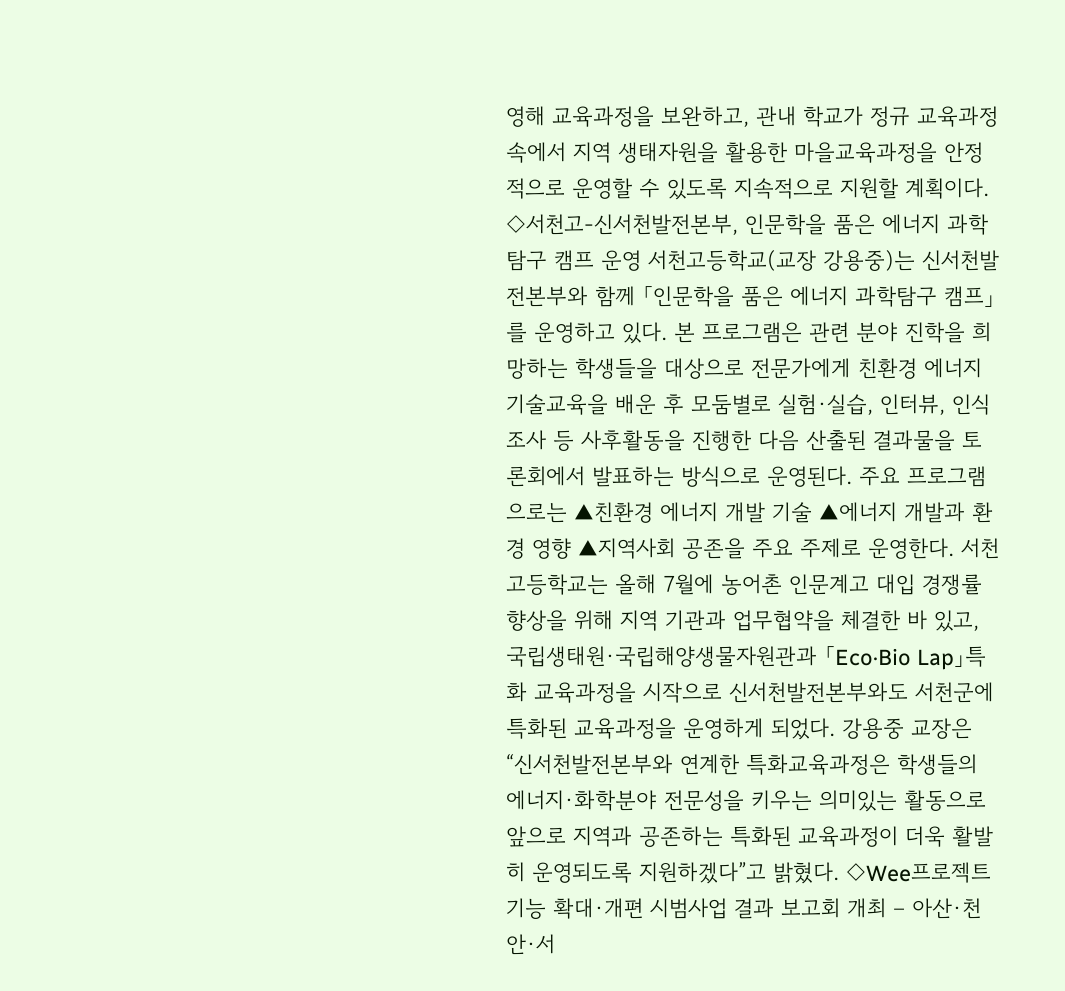영해 교육과정을 보완하고, 관내 학교가 정규 교육과정 속에서 지역 생태자원을 활용한 마을교육과정을 안정적으로 운영할 수 있도록 지속적으로 지원할 계획이다. ◇서천고-신서천발전본부, 인문학을 품은 에너지 과학탐구 캠프 운영 서천고등학교(교장 강용중)는 신서천발전본부와 함께 「인문학을 품은 에너지 과학탐구 캠프」를 운영하고 있다. 본 프로그램은 관련 분야 진학을 희망하는 학생들을 대상으로 전문가에게 친환경 에너지 기술교육을 배운 후 모둠별로 실험·실습, 인터뷰, 인식조사 등 사후활동을 진행한 다음 산출된 결과물을 토론회에서 발표하는 방식으로 운영된다. 주요 프로그램으로는 ▲친환경 에너지 개발 기술 ▲에너지 개발과 환경 영향 ▲지역사회 공존을 주요 주제로 운영한다. 서천고등학교는 올해 7월에 농어촌 인문계고 대입 경쟁률 향상을 위해 지역 기관과 업무협약을 체결한 바 있고, 국립생태원·국립해양생물자원관과 「Eco·Bio Lap」특화 교육과정을 시작으로 신서천발전본부와도 서천군에 특화된 교육과정을 운영하게 되었다. 강용중 교장은 “신서천발전본부와 연계한 특화교육과정은 학생들의 에너지·화학분야 전문성을 키우는 의미있는 활동으로 앞으로 지역과 공존하는 특화된 교육과정이 더욱 활발히 운영되도록 지원하겠다”고 밝혔다. ◇Wee프로젝트 기능 확대·개편 시범사업 결과 보고회 개최 – 아산·천안·서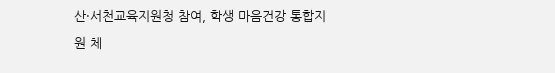산·서천교육지원청 참여, 학생 마음건강 통합지원 체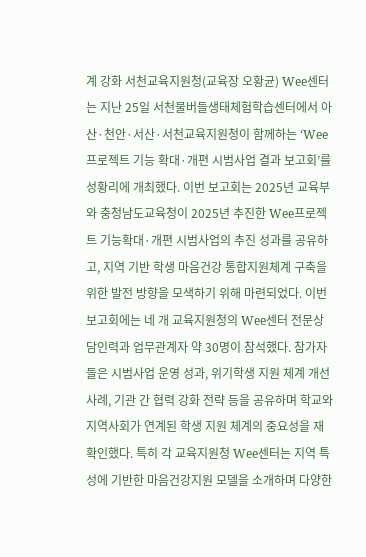계 강화 서천교육지원청(교육장 오황균) Wee센터는 지난 25일 서천물버들생태체험학습센터에서 아산·천안·서산·서천교육지원청이 함께하는 ‘Wee프로젝트 기능 확대·개편 시범사업 결과 보고회’를 성황리에 개최했다. 이번 보고회는 2025년 교육부와 충청남도교육청이 2025년 추진한 Wee프로젝트 기능확대·개편 시범사업의 추진 성과를 공유하고, 지역 기반 학생 마음건강 통합지원체계 구축을 위한 발전 방향을 모색하기 위해 마련되었다. 이번 보고회에는 네 개 교육지원청의 Wee센터 전문상담인력과 업무관계자 약 30명이 참석했다. 참가자들은 시범사업 운영 성과, 위기학생 지원 체계 개선 사례, 기관 간 협력 강화 전략 등을 공유하며 학교와 지역사회가 연계된 학생 지원 체계의 중요성을 재확인했다. 특히 각 교육지원청 Wee센터는 지역 특성에 기반한 마음건강지원 모델을 소개하며 다양한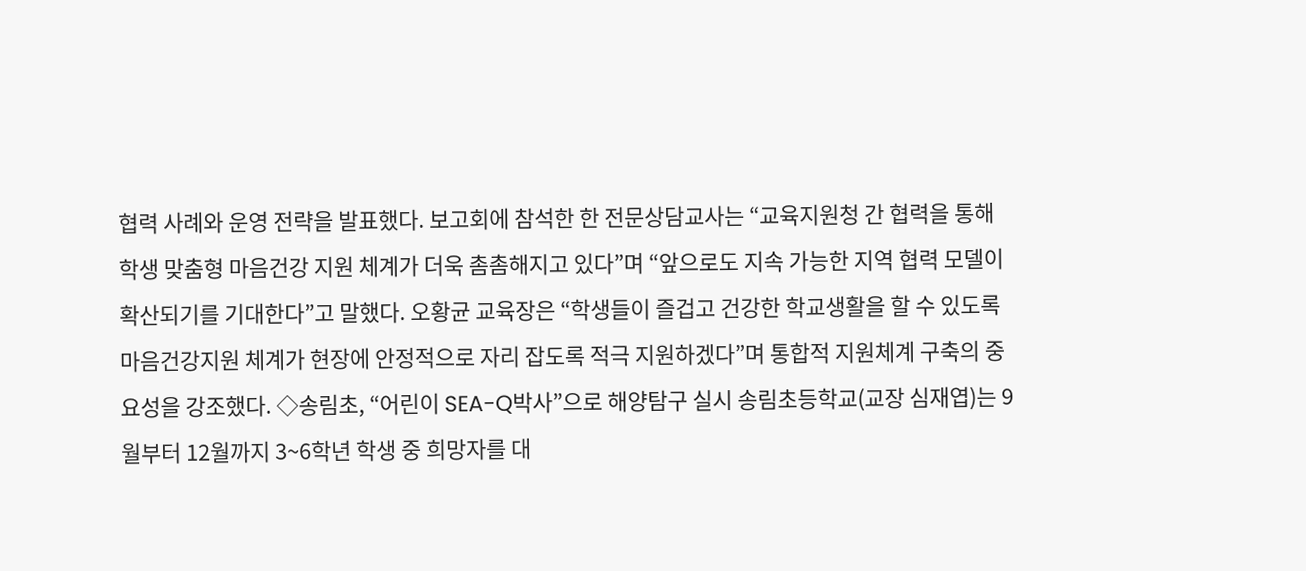협력 사례와 운영 전략을 발표했다. 보고회에 참석한 한 전문상담교사는 “교육지원청 간 협력을 통해 학생 맞춤형 마음건강 지원 체계가 더욱 촘촘해지고 있다”며 “앞으로도 지속 가능한 지역 협력 모델이 확산되기를 기대한다”고 말했다. 오황균 교육장은 “학생들이 즐겁고 건강한 학교생활을 할 수 있도록 마음건강지원 체계가 현장에 안정적으로 자리 잡도록 적극 지원하겠다”며 통합적 지원체계 구축의 중요성을 강조했다. ◇송림초, “어린이 SEA-Q박사”으로 해양탐구 실시 송림초등학교(교장 심재엽)는 9월부터 12월까지 3~6학년 학생 중 희망자를 대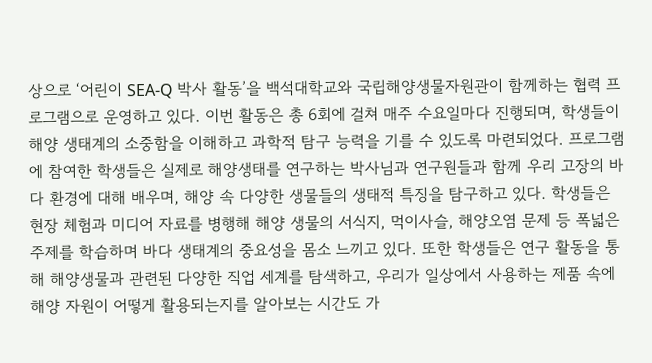상으로 ‘어린이 SEA-Q 박사 활동’을 백석대학교와 국립해양생물자원관이 함께하는 협력 프로그램으로 운영하고 있다. 이번 활동은 총 6회에 걸쳐 매주 수요일마다 진행되며, 학생들이 해양 생태계의 소중함을 이해하고 과학적 탐구 능력을 기를 수 있도록 마련되었다. 프로그램에 참여한 학생들은 실제로 해양생태를 연구하는 박사님과 연구원들과 함께 우리 고장의 바다 환경에 대해 배우며, 해양 속 다양한 생물들의 생태적 특징을 탐구하고 있다. 학생들은 현장 체험과 미디어 자료를 병행해 해양 생물의 서식지, 먹이사슬, 해양오염 문제 등 폭넓은 주제를 학습하며 바다 생태계의 중요성을 몸소 느끼고 있다. 또한 학생들은 연구 활동을 통해 해양생물과 관련된 다양한 직업 세계를 탐색하고, 우리가 일상에서 사용하는 제품 속에 해양 자원이 어떻게 활용되는지를 알아보는 시간도 가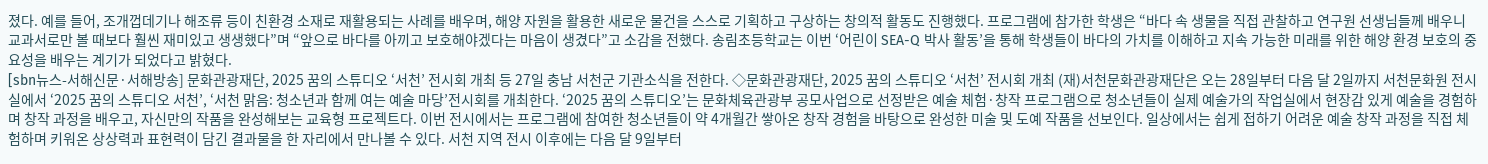졌다. 예를 들어, 조개껍데기나 해조류 등이 친환경 소재로 재활용되는 사례를 배우며, 해양 자원을 활용한 새로운 물건을 스스로 기획하고 구상하는 창의적 활동도 진행했다. 프로그램에 참가한 학생은 “바다 속 생물을 직접 관찰하고 연구원 선생님들께 배우니 교과서로만 볼 때보다 훨씬 재미있고 생생했다”며 “앞으로 바다를 아끼고 보호해야겠다는 마음이 생겼다”고 소감을 전했다. 송림초등학교는 이번 ‘어린이 SEA-Q 박사 활동’을 통해 학생들이 바다의 가치를 이해하고 지속 가능한 미래를 위한 해양 환경 보호의 중요성을 배우는 계기가 되었다고 밝혔다.
[sbn뉴스-서해신문·서해방송] 문화관광재단, 2025 꿈의 스튜디오 ‘서천’ 전시회 개최 등 27일 충남 서천군 기관소식을 전한다. ◇문화관광재단, 2025 꿈의 스튜디오 ‘서천’ 전시회 개최 (재)서천문화관광재단은 오는 28일부터 다음 달 2일까지 서천문화원 전시실에서 ‘2025 꿈의 스튜디오 서천’, ‘서천 맑음: 청소년과 함께 여는 예술 마당’전시회를 개최한다. ‘2025 꿈의 스튜디오’는 문화체육관광부 공모사업으로 선정받은 예술 체험·창작 프로그램으로 청소년들이 실제 예술가의 작업실에서 현장감 있게 예술을 경험하며 창작 과정을 배우고, 자신만의 작품을 완성해보는 교육형 프로젝트다. 이번 전시에서는 프로그램에 참여한 청소년들이 약 4개월간 쌓아온 창작 경험을 바탕으로 완성한 미술 및 도예 작품을 선보인다. 일상에서는 쉽게 접하기 어려운 예술 창작 과정을 직접 체험하며 키워온 상상력과 표현력이 담긴 결과물을 한 자리에서 만나볼 수 있다. 서천 지역 전시 이후에는 다음 달 9일부터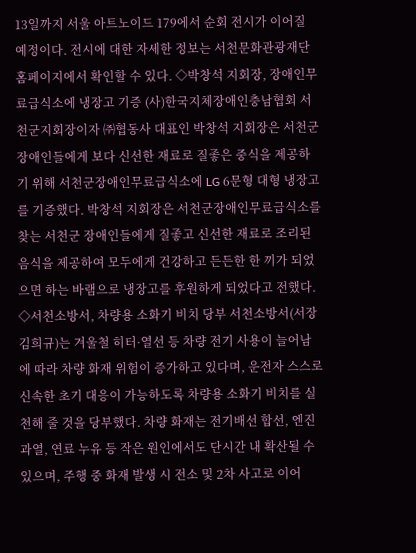13일까지 서울 아트노이드 179에서 순회 전시가 이어질 예정이다. 전시에 대한 자세한 정보는 서천문화관광재단 홈페이지에서 확인할 수 있다. ◇박창석 지회장, 장애인무료급식소에 냉장고 기증 (사)한국지체장애인충남협회 서천군지회장이자 ㈜협동사 대표인 박창석 지회장은 서천군장애인들에게 보다 신선한 재료로 질좋은 중식을 제공하기 위해 서천군장애인무료급식소에 LG 6문형 대형 냉장고를 기증했다. 박창석 지회장은 서천군장애인무료급식소를 찾는 서천군 장애인들에게 질좋고 신선한 재료로 조리된 음식을 제공하여 모두에게 건강하고 든든한 한 끼가 되었으면 하는 바램으로 냉장고를 후원하게 되었다고 전했다. ◇서천소방서, 차량용 소화기 비치 당부 서천소방서(서장 김희규)는 겨울철 히터·열선 등 차량 전기 사용이 늘어남에 따라 차량 화재 위험이 증가하고 있다며, 운전자 스스로 신속한 초기 대응이 가능하도록 차량용 소화기 비치를 실천해 줄 것을 당부했다. 차량 화재는 전기배선 합선, 엔진 과열, 연료 누유 등 작은 원인에서도 단시간 내 확산될 수 있으며, 주행 중 화재 발생 시 전소 및 2차 사고로 이어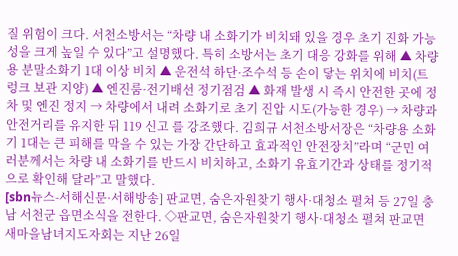질 위험이 크다. 서천소방서는 “차량 내 소화기가 비치돼 있을 경우 초기 진화 가능성을 크게 높일 수 있다”고 설명했다. 특히 소방서는 초기 대응 강화를 위해 ▲ 차량용 분말소화기 1대 이상 비치 ▲ 운전석 하단·조수석 등 손이 닿는 위치에 비치(트렁크 보관 지양) ▲ 엔진룸·전기배선 정기점검 ▲ 화재 발생 시 즉시 안전한 곳에 정차 및 엔진 정지 → 차량에서 내려 소화기로 초기 진압 시도(가능한 경우) → 차량과 안전거리를 유지한 뒤 119 신고 를 강조했다. 김희규 서천소방서장은 “차량용 소화기 1대는 큰 피해를 막을 수 있는 가장 간단하고 효과적인 안전장치”라며 “군민 여러분께서는 차량 내 소화기를 반드시 비치하고, 소화기 유효기간과 상태를 정기적으로 확인해 달라”고 말했다.
[sbn뉴스-서해신문·서해방송] 판교면, 숨은자원찾기 행사·대청소 펼쳐 등 27일 충남 서천군 읍면소식을 전한다. ◇판교면, 숨은자원찾기 행사·대청소 펼쳐 판교면 새마을남녀지도자회는 지난 26일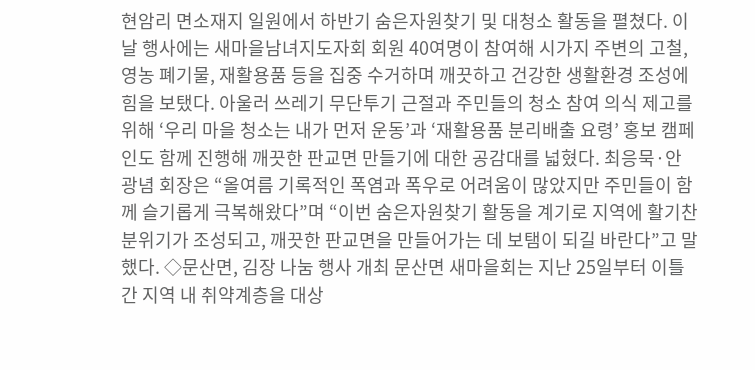현암리 면소재지 일원에서 하반기 숨은자원찾기 및 대청소 활동을 펼쳤다. 이날 행사에는 새마을남녀지도자회 회원 40여명이 참여해 시가지 주변의 고철, 영농 폐기물, 재활용품 등을 집중 수거하며 깨끗하고 건강한 생활환경 조성에 힘을 보탰다. 아울러 쓰레기 무단투기 근절과 주민들의 청소 참여 의식 제고를 위해 ‘우리 마을 청소는 내가 먼저 운동’과 ‘재활용품 분리배출 요령’ 홍보 캠페인도 함께 진행해 깨끗한 판교면 만들기에 대한 공감대를 넓혔다. 최응묵·안광념 회장은 “올여름 기록적인 폭염과 폭우로 어려움이 많았지만 주민들이 함께 슬기롭게 극복해왔다”며 “이번 숨은자원찾기 활동을 계기로 지역에 활기찬 분위기가 조성되고, 깨끗한 판교면을 만들어가는 데 보탬이 되길 바란다”고 말했다. ◇문산면, 김장 나눔 행사 개최 문산면 새마을회는 지난 25일부터 이틀간 지역 내 취약계층을 대상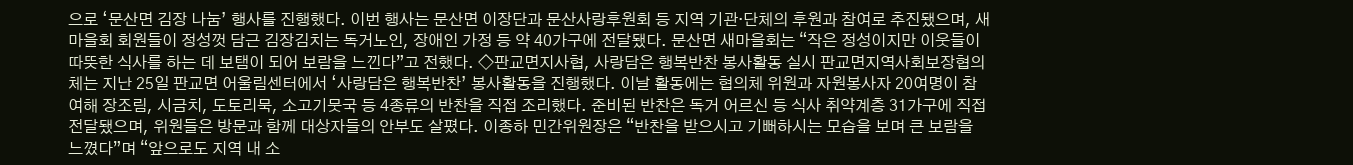으로 ‘문산면 김장 나눔’ 행사를 진행했다. 이번 행사는 문산면 이장단과 문산사랑후원회 등 지역 기관·단체의 후원과 참여로 추진됐으며, 새마을회 회원들이 정성껏 담근 김장김치는 독거노인, 장애인 가정 등 약 40가구에 전달됐다. 문산면 새마을회는 “작은 정성이지만 이웃들이 따뜻한 식사를 하는 데 보탬이 되어 보람을 느낀다”고 전했다. ◇판교면지사협, 사랑담은 행복반찬 봉사활동 실시 판교면지역사회보장협의체는 지난 25일 판교면 어울림센터에서 ‘사랑담은 행복반찬’ 봉사활동을 진행했다. 이날 활동에는 협의체 위원과 자원봉사자 20여명이 참여해 장조림, 시금치, 도토리묵, 소고기뭇국 등 4종류의 반찬을 직접 조리했다. 준비된 반찬은 독거 어르신 등 식사 취약계층 31가구에 직접 전달됐으며, 위원들은 방문과 함께 대상자들의 안부도 살폈다. 이종하 민간위원장은 “반찬을 받으시고 기뻐하시는 모습을 보며 큰 보람을 느꼈다”며 “앞으로도 지역 내 소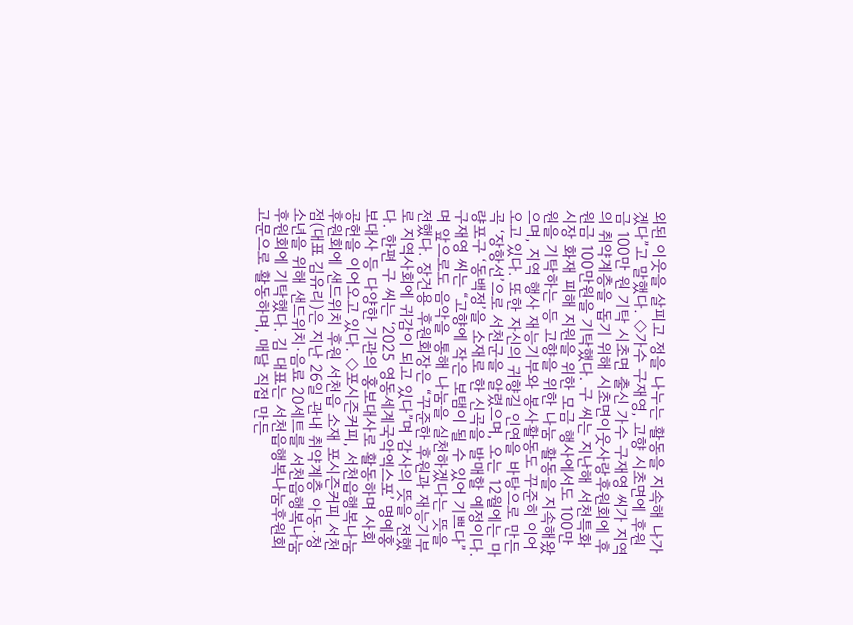외된 이웃을 살피고 정을 나누는 활동을 지속해 나가겠다”고 말했다. ◇가수 구재영, 고향 시초면에 후원금 100만 원 기탁 시초면 출신 가수 구재영 씨가 지역의 취약계층을 돕기 위해 시초면이웃사랑후원회에 후원금 100만원을 기탁했다. 구 씨는 지난해 서천특화시장 화재 피해 지원을 위한 모금 행사에서도 100만원을 기탁하는 등 고향을 위한 나눔 활동을 지속해왔으며, 지역 행사 재능기부와 봉사활동도 꾸준히 이어오고 있다. 또한 자신의 귀향길 인연을 바탕으로 만든 곡 ‘장항선’으로 서천군을 알렸으며, 오는 12월에는 마량포구 ‘동백정’을 소재로 한 신곡을 발매할 예정이다. 구재영 씨는 “고향에 작은 보탬이 될 수 있어 기쁘다”며 앞으로도 음악을 통해 나눔을 실천하겠다는 뜻을 전했다. 장건용 후원회장은 “꾸준한 후원과 재능기부로 지역사회에 귀감이 되고 있다”며 감사의 뜻을 전했다. 한편 구 씨는 ‘2025 영동세계국악엑스포’ 명예홍보대사 등 다양한 기관의 홍보대사로 활동하며 사회공헌을 이어오고 있다. ◇포시즌커피, 서천읍행복나눔후원회에 샌드위치 후원 서천읍 소재 포시즌커피 서천점(대표 김유리)은 지난 26일 관내 취약계층 아동·청소년을 위해 샌드위치·음료 20세트를 서천읍행복나눔후원회에 기탁했다. 김 대표는 서천읍행복나눔후원회 고문으로 활동하며, 매달 직접 만든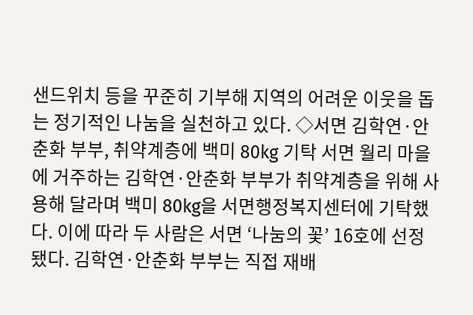샌드위치 등을 꾸준히 기부해 지역의 어려운 이웃을 돕는 정기적인 나눔을 실천하고 있다. ◇서면 김학연·안춘화 부부, 취약계층에 백미 80kg 기탁 서면 월리 마을에 거주하는 김학연·안춘화 부부가 취약계층을 위해 사용해 달라며 백미 80kg을 서면행정복지센터에 기탁했다. 이에 따라 두 사람은 서면 ‘나눔의 꽃’ 16호에 선정됐다. 김학연·안춘화 부부는 직접 재배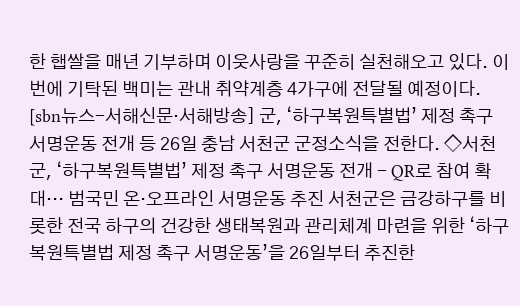한 햅쌀을 매년 기부하며 이웃사랑을 꾸준히 실천해오고 있다. 이번에 기탁된 백미는 관내 취약계층 4가구에 전달될 예정이다.
[sbn뉴스-서해신문·서해방송] 군, ‘하구복원특별법’ 제정 촉구 서명운동 전개 등 26일 충남 서천군 군정소식을 전한다. ◇서천군, ‘하구복원특별법’ 제정 촉구 서명운동 전개 - QR로 참여 확대… 범국민 온·오프라인 서명운동 추진 서천군은 금강하구를 비롯한 전국 하구의 건강한 생태복원과 관리체계 마련을 위한 ‘하구복원특별법 제정 촉구 서명운동’을 26일부터 추진한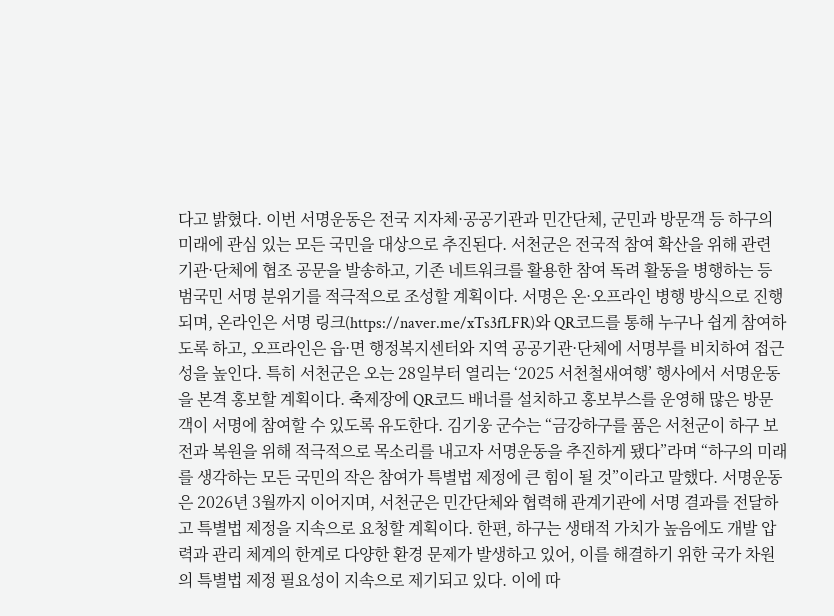다고 밝혔다. 이번 서명운동은 전국 지자체·공공기관과 민간단체, 군민과 방문객 등 하구의 미래에 관심 있는 모든 국민을 대상으로 추진된다. 서천군은 전국적 참여 확산을 위해 관련 기관·단체에 협조 공문을 발송하고, 기존 네트워크를 활용한 참여 독려 활동을 병행하는 등 범국민 서명 분위기를 적극적으로 조성할 계획이다. 서명은 온·오프라인 병행 방식으로 진행되며, 온라인은 서명 링크(https://naver.me/xTs3fLFR)와 QR코드를 통해 누구나 쉽게 참여하도록 하고, 오프라인은 읍·면 행정복지센터와 지역 공공기관·단체에 서명부를 비치하여 접근성을 높인다. 특히 서천군은 오는 28일부터 열리는 ‘2025 서천철새여행’ 행사에서 서명운동을 본격 홍보할 계획이다. 축제장에 QR코드 배너를 설치하고 홍보부스를 운영해 많은 방문객이 서명에 참여할 수 있도록 유도한다. 김기웅 군수는 “금강하구를 품은 서천군이 하구 보전과 복원을 위해 적극적으로 목소리를 내고자 서명운동을 추진하게 됐다”라며 “하구의 미래를 생각하는 모든 국민의 작은 참여가 특별법 제정에 큰 힘이 될 것”이라고 말했다. 서명운동은 2026년 3월까지 이어지며, 서천군은 민간단체와 협력해 관계기관에 서명 결과를 전달하고 특별법 제정을 지속으로 요청할 계획이다. 한편, 하구는 생태적 가치가 높음에도 개발 압력과 관리 체계의 한계로 다양한 환경 문제가 발생하고 있어, 이를 해결하기 위한 국가 차원의 특별법 제정 필요성이 지속으로 제기되고 있다. 이에 따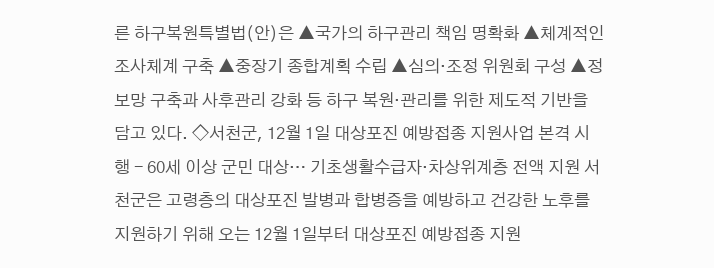른 하구복원특별법(안)은 ▲국가의 하구관리 책임 명확화 ▲체계적인 조사체계 구축 ▲중장기 종합계획 수립 ▲심의·조정 위원회 구성 ▲정보망 구축과 사후관리 강화 등 하구 복원·관리를 위한 제도적 기반을 담고 있다. ◇서천군, 12월 1일 대상포진 예방접종 지원사업 본격 시행 - 60세 이상 군민 대상… 기초생활수급자·차상위계층 전액 지원 서천군은 고령층의 대상포진 발병과 합병증을 예방하고 건강한 노후를 지원하기 위해 오는 12월 1일부터 대상포진 예방접종 지원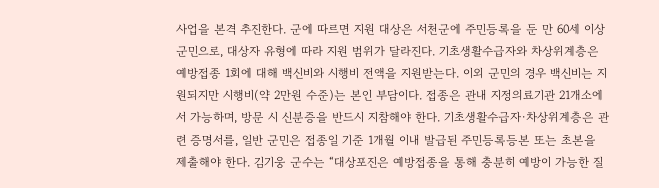사업을 본격 추진한다. 군에 따르면 지원 대상은 서천군에 주민등록을 둔 만 60세 이상 군민으로, 대상자 유형에 따라 지원 범위가 달라진다. 기초생활수급자와 차상위계층은 예방접종 1회에 대해 백신비와 시행비 전액을 지원받는다. 이외 군민의 경우 백신비는 지원되지만 시행비(약 2만원 수준)는 본인 부담이다. 접종은 관내 지정의료기관 21개소에서 가능하며, 방문 시 신분증을 반드시 지참해야 한다. 기초생활수급자·차상위계층은 관련 증명서를, 일반 군민은 접종일 기준 1개월 이내 발급된 주민등록등본 또는 초본을 제출해야 한다. 김기웅 군수는 “대상포진은 예방접종을 통해 충분히 예방이 가능한 질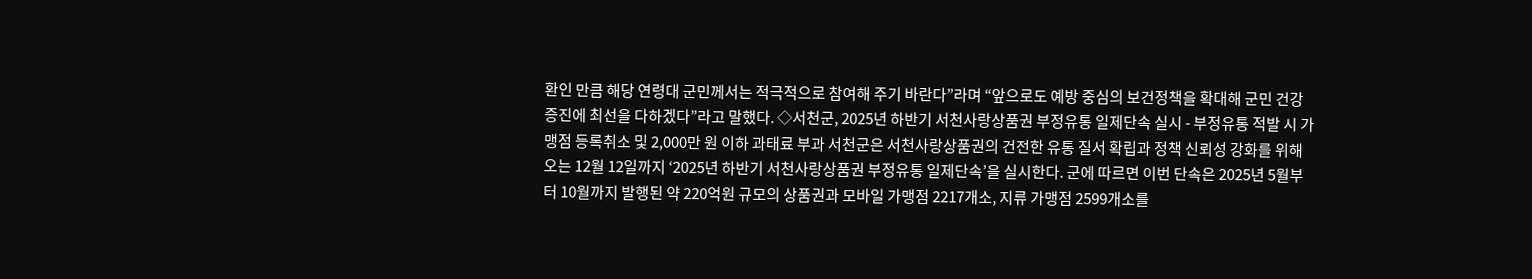환인 만큼 해당 연령대 군민께서는 적극적으로 참여해 주기 바란다”라며 “앞으로도 예방 중심의 보건정책을 확대해 군민 건강 증진에 최선을 다하겠다”라고 말했다. ◇서천군, 2025년 하반기 서천사랑상품권 부정유통 일제단속 실시 - 부정유통 적발 시 가맹점 등록취소 및 2,000만 원 이하 과태료 부과 서천군은 서천사랑상품권의 건전한 유통 질서 확립과 정책 신뢰성 강화를 위해 오는 12월 12일까지 ‘2025년 하반기 서천사랑상품권 부정유통 일제단속’을 실시한다. 군에 따르면 이번 단속은 2025년 5월부터 10월까지 발행된 약 220억원 규모의 상품권과 모바일 가맹점 2217개소, 지류 가맹점 2599개소를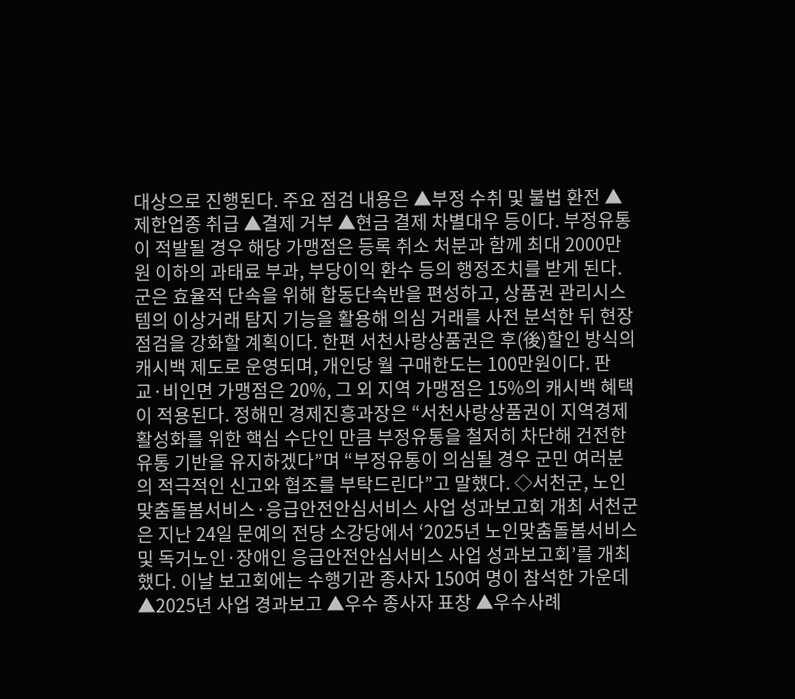대상으로 진행된다. 주요 점검 내용은 ▲부정 수취 및 불법 환전 ▲제한업종 취급 ▲결제 거부 ▲현금 결제 차별대우 등이다. 부정유통이 적발될 경우 해당 가맹점은 등록 취소 처분과 함께 최대 2000만 원 이하의 과태료 부과, 부당이익 환수 등의 행정조치를 받게 된다. 군은 효율적 단속을 위해 합동단속반을 편성하고, 상품권 관리시스템의 이상거래 탐지 기능을 활용해 의심 거래를 사전 분석한 뒤 현장 점검을 강화할 계획이다. 한편 서천사랑상품권은 후(後)할인 방식의 캐시백 제도로 운영되며, 개인당 월 구매한도는 100만원이다. 판교·비인면 가맹점은 20%, 그 외 지역 가맹점은 15%의 캐시백 혜택이 적용된다. 정해민 경제진흥과장은 “서천사랑상품권이 지역경제 활성화를 위한 핵심 수단인 만큼 부정유통을 철저히 차단해 건전한 유통 기반을 유지하겠다”며 “부정유통이 의심될 경우 군민 여러분의 적극적인 신고와 협조를 부탁드린다”고 말했다. ◇서천군, 노인맞춤돌봄서비스·응급안전안심서비스 사업 성과보고회 개최 서천군은 지난 24일 문예의 전당 소강당에서 ‘2025년 노인맞춤돌봄서비스 및 독거노인·장애인 응급안전안심서비스 사업 성과보고회’를 개최했다. 이날 보고회에는 수행기관 종사자 150여 명이 참석한 가운데 ▲2025년 사업 경과보고 ▲우수 종사자 표창 ▲우수사례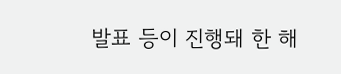발표 등이 진행돼 한 해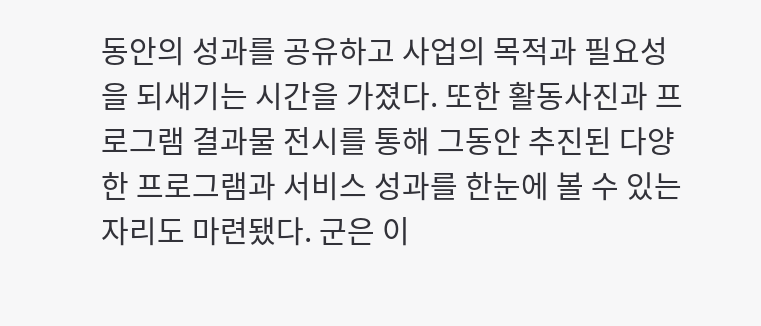동안의 성과를 공유하고 사업의 목적과 필요성을 되새기는 시간을 가졌다. 또한 활동사진과 프로그램 결과물 전시를 통해 그동안 추진된 다양한 프로그램과 서비스 성과를 한눈에 볼 수 있는 자리도 마련됐다. 군은 이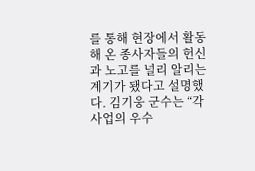를 통해 현장에서 활동해 온 종사자들의 헌신과 노고를 널리 알리는 계기가 됐다고 설명했다. 김기웅 군수는 “각 사업의 우수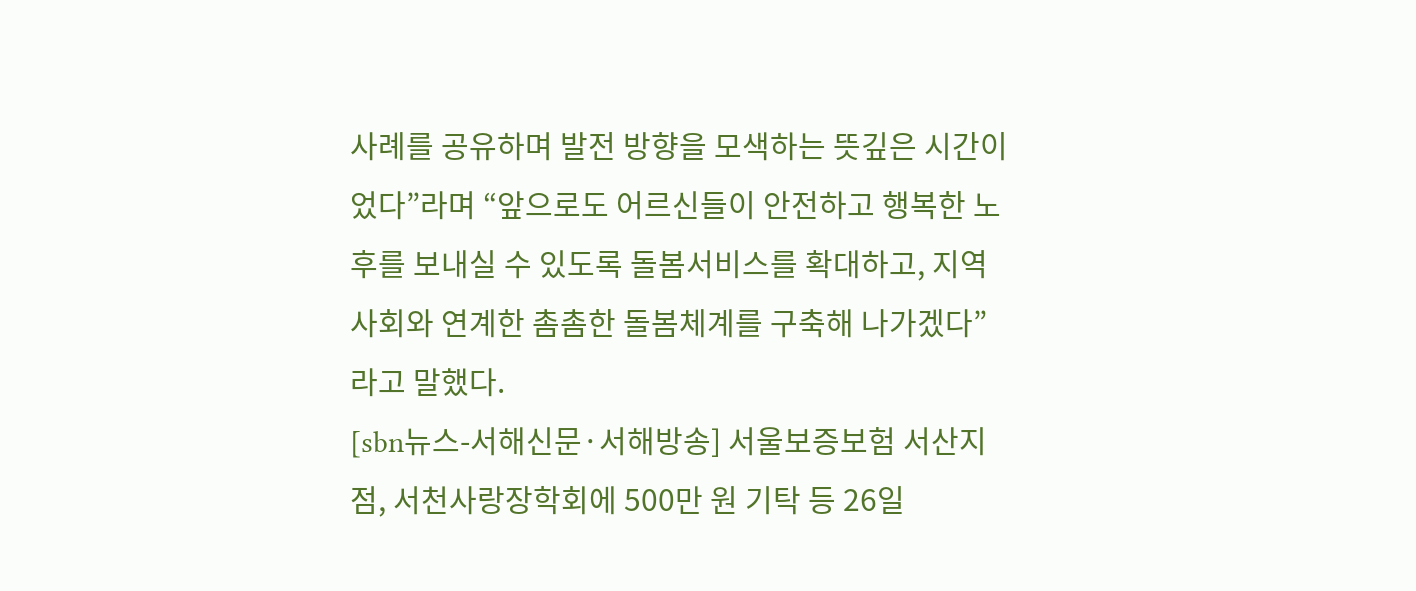사례를 공유하며 발전 방향을 모색하는 뜻깊은 시간이었다”라며 “앞으로도 어르신들이 안전하고 행복한 노후를 보내실 수 있도록 돌봄서비스를 확대하고, 지역사회와 연계한 촘촘한 돌봄체계를 구축해 나가겠다”라고 말했다.
[sbn뉴스-서해신문·서해방송] 서울보증보험 서산지점, 서천사랑장학회에 500만 원 기탁 등 26일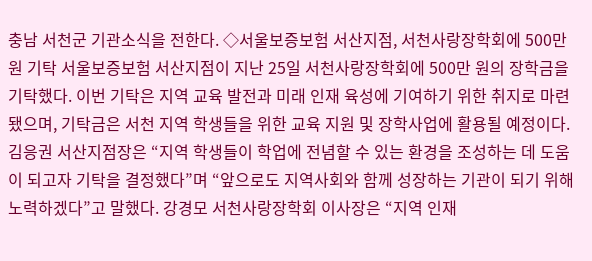충남 서천군 기관소식을 전한다. ◇서울보증보험 서산지점, 서천사랑장학회에 500만 원 기탁 서울보증보험 서산지점이 지난 25일 서천사랑장학회에 500만 원의 장학금을 기탁했다. 이번 기탁은 지역 교육 발전과 미래 인재 육성에 기여하기 위한 취지로 마련됐으며, 기탁금은 서천 지역 학생들을 위한 교육 지원 및 장학사업에 활용될 예정이다. 김응권 서산지점장은 “지역 학생들이 학업에 전념할 수 있는 환경을 조성하는 데 도움이 되고자 기탁을 결정했다”며 “앞으로도 지역사회와 함께 성장하는 기관이 되기 위해 노력하겠다”고 말했다. 강경모 서천사랑장학회 이사장은 “지역 인재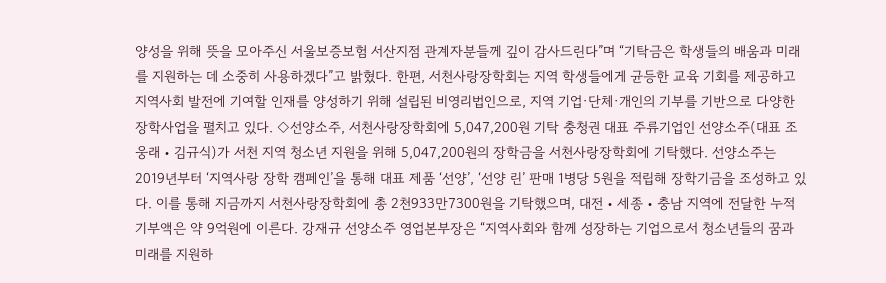양성을 위해 뜻을 모아주신 서울보증보험 서산지점 관계자분들께 깊이 감사드린다”며 “기탁금은 학생들의 배움과 미래를 지원하는 데 소중히 사용하겠다”고 밝혔다. 한편, 서천사랑장학회는 지역 학생들에게 균등한 교육 기회를 제공하고 지역사회 발전에 기여할 인재를 양성하기 위해 설립된 비영리법인으로, 지역 기업·단체·개인의 기부를 기반으로 다양한 장학사업을 펼치고 있다. ◇선양소주, 서천사랑장학회에 5,047,200원 기탁 충청권 대표 주류기업인 선양소주(대표 조웅래‧김규식)가 서천 지역 청소년 지원을 위해 5,047,200원의 장학금을 서천사랑장학회에 기탁했다. 선양소주는 2019년부터 ‘지역사랑 장학 캠페인’을 통해 대표 제품 ‘선양’, ‘선양 린’ 판매 1병당 5원을 적립해 장학기금을 조성하고 있다. 이를 통해 지금까지 서천사랑장학회에 총 2천933만7300원을 기탁했으며, 대전‧세종‧충남 지역에 전달한 누적 기부액은 약 9억원에 이른다. 강재규 선양소주 영업본부장은 “지역사회와 함께 성장하는 기업으로서 청소년들의 꿈과 미래를 지원하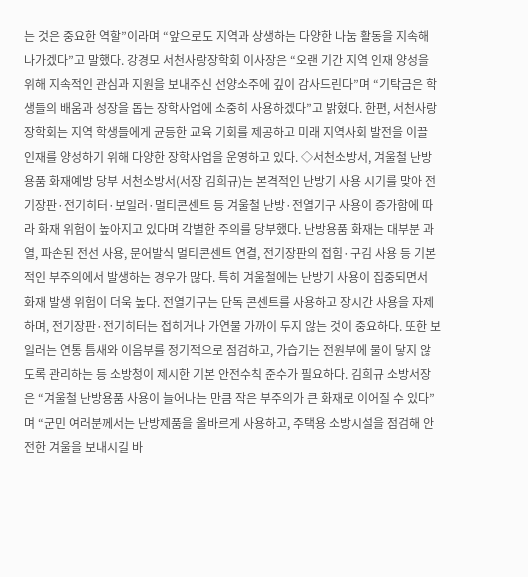는 것은 중요한 역할”이라며 “앞으로도 지역과 상생하는 다양한 나눔 활동을 지속해 나가겠다”고 말했다. 강경모 서천사랑장학회 이사장은 “오랜 기간 지역 인재 양성을 위해 지속적인 관심과 지원을 보내주신 선양소주에 깊이 감사드린다”며 “기탁금은 학생들의 배움과 성장을 돕는 장학사업에 소중히 사용하겠다”고 밝혔다. 한편, 서천사랑장학회는 지역 학생들에게 균등한 교육 기회를 제공하고 미래 지역사회 발전을 이끌 인재를 양성하기 위해 다양한 장학사업을 운영하고 있다. ◇서천소방서, 겨울철 난방용품 화재예방 당부 서천소방서(서장 김희규)는 본격적인 난방기 사용 시기를 맞아 전기장판·전기히터·보일러·멀티콘센트 등 겨울철 난방·전열기구 사용이 증가함에 따라 화재 위험이 높아지고 있다며 각별한 주의를 당부했다. 난방용품 화재는 대부분 과열, 파손된 전선 사용, 문어발식 멀티콘센트 연결, 전기장판의 접힘·구김 사용 등 기본적인 부주의에서 발생하는 경우가 많다. 특히 겨울철에는 난방기 사용이 집중되면서 화재 발생 위험이 더욱 높다. 전열기구는 단독 콘센트를 사용하고 장시간 사용을 자제하며, 전기장판·전기히터는 접히거나 가연물 가까이 두지 않는 것이 중요하다. 또한 보일러는 연통 틈새와 이음부를 정기적으로 점검하고, 가습기는 전원부에 물이 닿지 않도록 관리하는 등 소방청이 제시한 기본 안전수칙 준수가 필요하다. 김희규 소방서장은 “겨울철 난방용품 사용이 늘어나는 만큼 작은 부주의가 큰 화재로 이어질 수 있다”며 “군민 여러분께서는 난방제품을 올바르게 사용하고, 주택용 소방시설을 점검해 안전한 겨울을 보내시길 바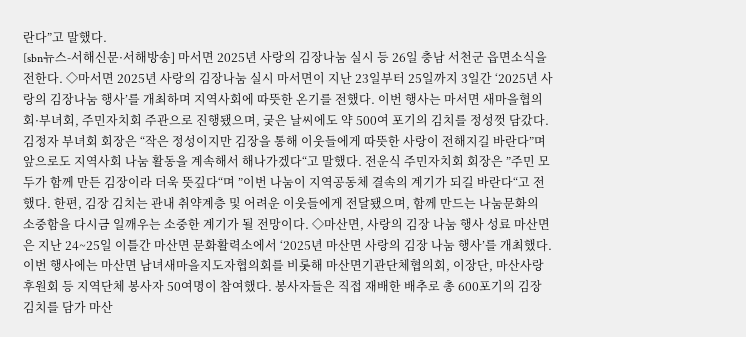란다”고 말했다.
[sbn뉴스-서해신문·서해방송] 마서면 2025년 사랑의 김장나눔 실시 등 26일 충남 서천군 읍면소식을 전한다. ◇마서면 2025년 사랑의 김장나눔 실시 마서면이 지난 23일부터 25일까지 3일간 ‘2025년 사랑의 김장나눔 행사’를 개최하며 지역사회에 따뜻한 온기를 전했다. 이번 행사는 마서면 새마을협의회·부녀회, 주민자치회 주관으로 진행됐으며, 궂은 날씨에도 약 500여 포기의 김치를 정성껏 담갔다. 김정자 부녀회 회장은 “작은 정성이지만 김장을 통해 이웃들에게 따뜻한 사랑이 전해지길 바란다”며 앞으로도 지역사회 나눔 활동을 계속해서 해나가겠다“고 말했다. 전운식 주민자치회 회장은 ”주민 모두가 함께 만든 김장이라 더욱 뜻깊다“며 ”이번 나눔이 지역공동체 결속의 계기가 되길 바란다“고 전했다. 한편, 김장 김치는 관내 취약계층 및 어려운 이웃들에게 전달됐으며, 함께 만드는 나눔문화의 소중함을 다시금 일깨우는 소중한 계기가 될 전망이다. ◇마산면, 사랑의 김장 나눔 행사 성료 마산면은 지난 24~25일 이틀간 마산면 문화활력소에서 ‘2025년 마산면 사랑의 김장 나눔 행사’를 개최했다. 이번 행사에는 마산면 남녀새마을지도자협의회를 비롯해 마산면기관단체협의회, 이장단, 마산사랑후원회 등 지역단체 봉사자 50여명이 참여했다. 봉사자들은 직접 재배한 배추로 총 600포기의 김장김치를 담가 마산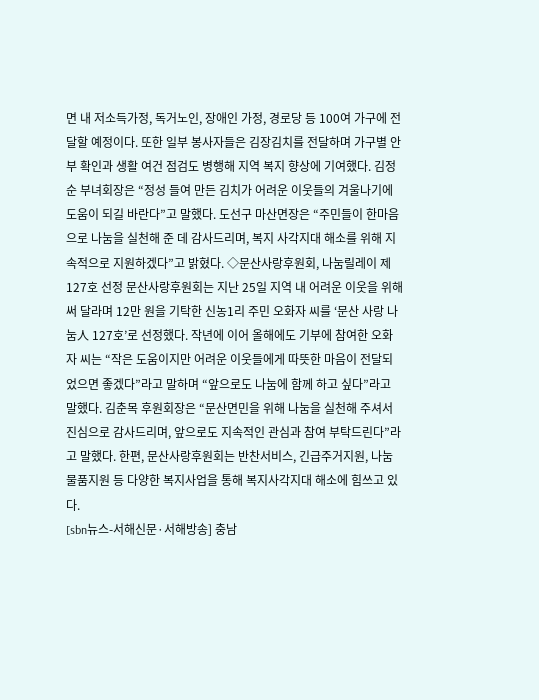면 내 저소득가정, 독거노인, 장애인 가정, 경로당 등 100여 가구에 전달할 예정이다. 또한 일부 봉사자들은 김장김치를 전달하며 가구별 안부 확인과 생활 여건 점검도 병행해 지역 복지 향상에 기여했다. 김정순 부녀회장은 “정성 들여 만든 김치가 어려운 이웃들의 겨울나기에 도움이 되길 바란다”고 말했다. 도선구 마산면장은 “주민들이 한마음으로 나눔을 실천해 준 데 감사드리며, 복지 사각지대 해소를 위해 지속적으로 지원하겠다”고 밝혔다. ◇문산사랑후원회, 나눔릴레이 제127호 선정 문산사랑후원회는 지난 25일 지역 내 어려운 이웃을 위해 써 달라며 12만 원을 기탁한 신농1리 주민 오화자 씨를 ‘문산 사랑 나눔人 127호’로 선정했다. 작년에 이어 올해에도 기부에 참여한 오화자 씨는 “작은 도움이지만 어려운 이웃들에게 따뜻한 마음이 전달되었으면 좋겠다”라고 말하며 “앞으로도 나눔에 함께 하고 싶다”라고 말했다. 김춘목 후원회장은 “문산면민을 위해 나눔을 실천해 주셔서 진심으로 감사드리며, 앞으로도 지속적인 관심과 참여 부탁드린다”라고 말했다. 한편, 문산사랑후원회는 반찬서비스, 긴급주거지원, 나눔물품지원 등 다양한 복지사업을 통해 복지사각지대 해소에 힘쓰고 있다.
[sbn뉴스-서해신문·서해방송] 충남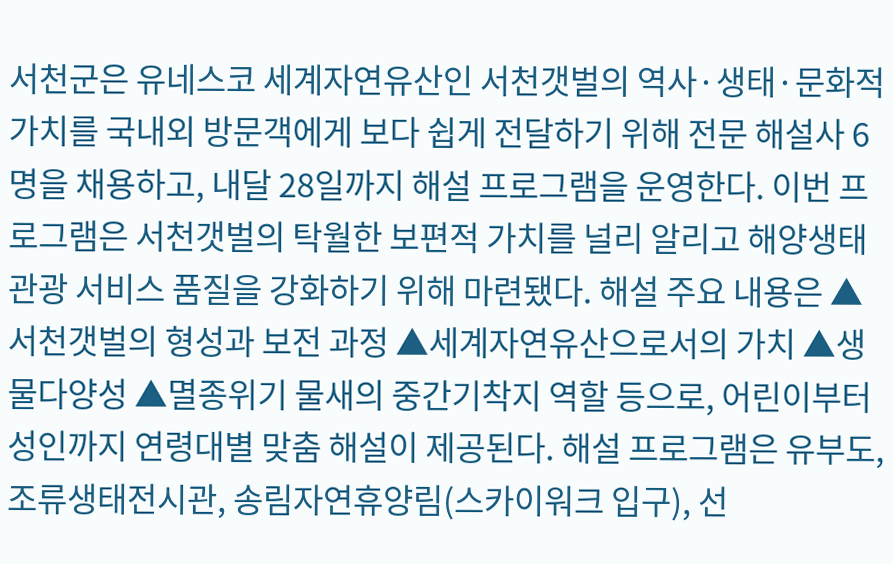서천군은 유네스코 세계자연유산인 서천갯벌의 역사·생태·문화적 가치를 국내외 방문객에게 보다 쉽게 전달하기 위해 전문 해설사 6명을 채용하고, 내달 28일까지 해설 프로그램을 운영한다. 이번 프로그램은 서천갯벌의 탁월한 보편적 가치를 널리 알리고 해양생태관광 서비스 품질을 강화하기 위해 마련됐다. 해설 주요 내용은 ▲서천갯벌의 형성과 보전 과정 ▲세계자연유산으로서의 가치 ▲생물다양성 ▲멸종위기 물새의 중간기착지 역할 등으로, 어린이부터 성인까지 연령대별 맞춤 해설이 제공된다. 해설 프로그램은 유부도, 조류생태전시관, 송림자연휴양림(스카이워크 입구), 선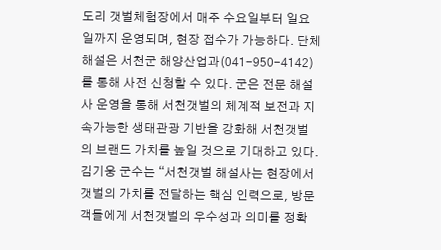도리 갯벌체험장에서 매주 수요일부터 일요일까지 운영되며, 현장 접수가 가능하다. 단체 해설은 서천군 해양산업과(041-950-4142)를 통해 사전 신청할 수 있다. 군은 전문 해설사 운영을 통해 서천갯벌의 체계적 보전과 지속가능한 생태관광 기반을 강화해 서천갯벌의 브랜드 가치를 높일 것으로 기대하고 있다. 김기웅 군수는 “서천갯벌 해설사는 현장에서 갯벌의 가치를 전달하는 핵심 인력으로, 방문객들에게 서천갯벌의 우수성과 의미를 정확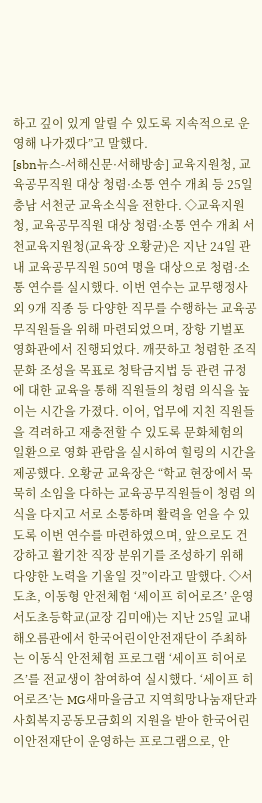하고 깊이 있게 알릴 수 있도록 지속적으로 운영해 나가겠다”고 말했다.
[sbn뉴스-서해신문·서해방송] 교육지원청, 교육공무직원 대상 청렴·소통 연수 개최 등 25일 충남 서천군 교육소식을 전한다. ◇교육지원청, 교육공무직원 대상 청렴·소통 연수 개최 서천교육지원청(교육장 오황균)은 지난 24일 관내 교육공무직원 50여 명을 대상으로 청렴·소통 연수를 실시했다. 이번 연수는 교무행정사 외 9개 직종 등 다양한 직무를 수행하는 교육공무직원들을 위해 마련되었으며, 장항 기벌포 영화관에서 진행되었다. 깨끗하고 청렴한 조직문화 조성을 목표로 청탁금지법 등 관련 규정에 대한 교육을 통해 직원들의 청렴 의식을 높이는 시간을 가졌다. 이어, 업무에 지친 직원들을 격려하고 재충전할 수 있도록 문화체험의 일환으로 영화 관람을 실시하여 힐링의 시간을 제공했다. 오황균 교육장은 “학교 현장에서 묵묵히 소임을 다하는 교육공무직원들이 청렴 의식을 다지고 서로 소통하며 활력을 얻을 수 있도록 이번 연수를 마련하였으며, 앞으로도 건강하고 활기찬 직장 분위기를 조성하기 위해 다양한 노력을 기울일 것”이라고 말했다. ◇서도초, 이동형 안전체험 ‘세이프 히어로즈’ 운영 서도초등학교(교장 김미애)는 지난 25일 교내 해오름관에서 한국어린이안전재단이 주최하는 이동식 안전체험 프로그램 ‘세이프 히어로즈’를 전교생이 참여하여 실시했다. ‘세이프 히어로즈’는 MG새마을금고 지역희망나눔재단과 사회복지공동모금회의 지원을 받아 한국어린이안전재단이 운영하는 프로그램으로, 안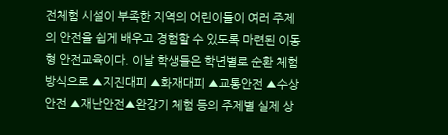전체험 시설이 부족한 지역의 어린이들이 여러 주제의 안전을 쉽게 배우고 경험할 수 있도록 마련된 이동형 안전교육이다. 이날 학생들은 학년별로 순환 체험방식으로 ▲지진대피 ▲화재대피 ▲교통안전 ▲수상안전 ▲재난안전▲완강기 체험 등의 주제별 실제 상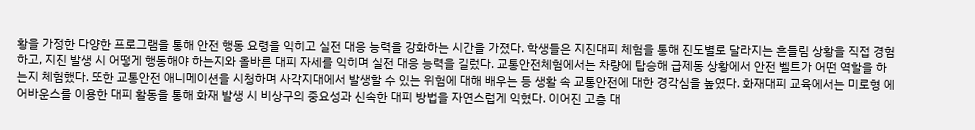황을 가정한 다양한 프로그램을 통해 안전 행동 요령을 익히고 실전 대응 능력을 강화하는 시간을 가졌다. 학생들은 지진대피 체험을 통해 진도별로 달라지는 흔들림 상황을 직접 경험하고, 지진 발생 시 어떻게 행동해야 하는지와 올바른 대피 자세를 익히며 실전 대응 능력을 길렀다. 교통안전체험에서는 차량에 탑승해 급제동 상황에서 안전 벨트가 어떤 역할을 하는지 체험했다. 또한 교통안전 애니메이션을 시청하며 사각지대에서 발생할 수 있는 위험에 대해 배우는 등 생활 속 교통안전에 대한 경각심을 높였다. 화재대피 교육에서는 미로형 에어바운스를 이용한 대피 활동을 통해 화재 발생 시 비상구의 중요성과 신속한 대피 방법을 자연스럽게 익혔다. 이어진 고층 대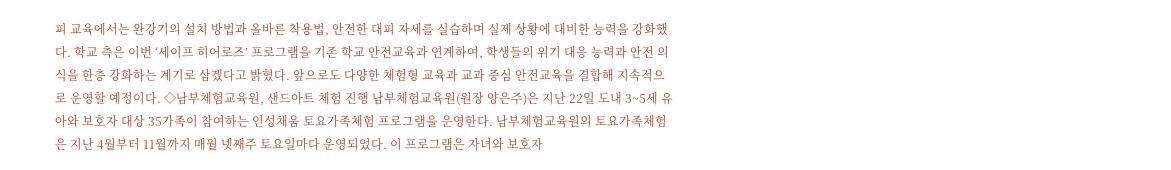피 교육에서는 완강기의 설치 방법과 올바른 착용법, 안전한 대피 자세를 실습하며 실제 상황에 대비한 능력을 강화했다. 학교 측은 이번 ‘세이프 히어로즈’ 프로그램을 기존 학교 안전교육과 연계하여, 학생들의 위기 대응 능력과 안전 의식을 한층 강화하는 계기로 삼겠다고 밝혔다. 앞으로도 다양한 체험형 교육과 교과 중심 안전교육을 결합해 지속적으로 운영할 예정이다. ◇남부체험교육원, 샌드아트 체험 진행 남부체험교육원(원장 양은주)은 지난 22일 도내 3~5세 유아와 보호자 대상 35가족이 참여하는 인성채움 토요가족체험 프로그램을 운영한다. 남부체험교육원의 토요가족체험은 지난 4월부터 11월까지 매월 넷째주 토요일마다 운영되었다. 이 프로그램은 자녀와 보호자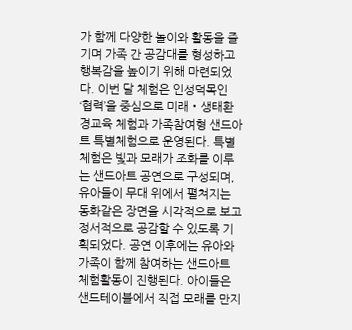가 함께 다양한 놀이와 활동을 즐기며 가족 간 공감대를 형성하고 행복감을 높이기 위해 마련되었다. 이번 달 체험은 인성덕목인 ‘협력’을 중심으로 미래‧생태환경교육 체험과 가족참여형 샌드아트 특별체험으로 운영된다. 특별체험은 빛과 모래가 조화를 이루는 샌드아트 공연으로 구성되며, 유아들이 무대 위에서 펼쳐지는 동화같은 장면을 시각적으로 보고 정서적으로 공감할 수 있도록 기획되었다. 공연 이후에는 유아와 가족이 함께 참여하는 샌드아트 체험활동이 진행된다. 아이들은 샌드테이블에서 직접 모래를 만지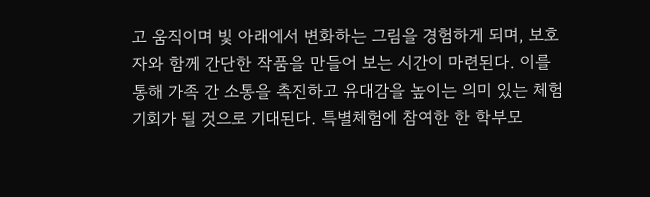고 움직이며 빛 아래에서 변화하는 그림을 경험하게 되며, 보호자와 함께 간단한 작품을 만들어 보는 시간이 마련된다. 이를 통해 가족 간 소통을 촉진하고 유대감을 높이는 의미 있는 체험 기회가 될 것으로 기대된다. 특별체험에 참여한 한 학부모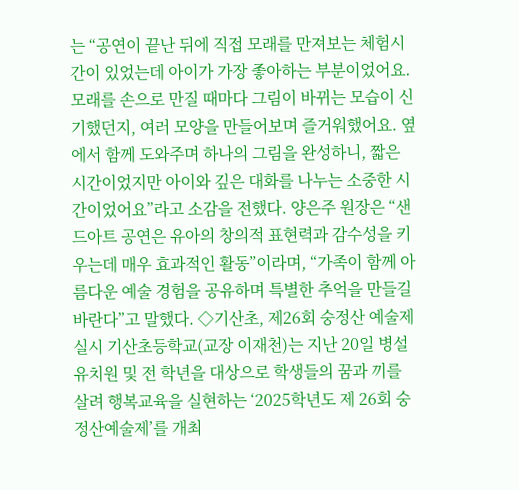는 “공연이 끝난 뒤에 직접 모래를 만져보는 체험시간이 있었는데 아이가 가장 좋아하는 부분이었어요. 모래를 손으로 만질 때마다 그림이 바뀌는 모습이 신기했던지, 여러 모양을 만들어보며 즐거워했어요. 옆에서 함께 도와주며 하나의 그림을 완성하니, 짧은 시간이었지만 아이와 깊은 대화를 나누는 소중한 시간이었어요”라고 소감을 전했다. 양은주 원장은 “샌드아트 공연은 유아의 창의적 표현력과 감수성을 키우는데 매우 효과적인 활동”이라며, “가족이 함께 아름다운 예술 경험을 공유하며 특별한 추억을 만들길 바란다”고 말했다. ◇기산초, 제26회 숭정산 예술제 실시 기산초등학교(교장 이재천)는 지난 20일 병설유치원 및 전 학년을 대상으로 학생들의 꿈과 끼를 살려 행복교육을 실현하는 ‘2025학년도 제 26회 숭정산예술제’를 개최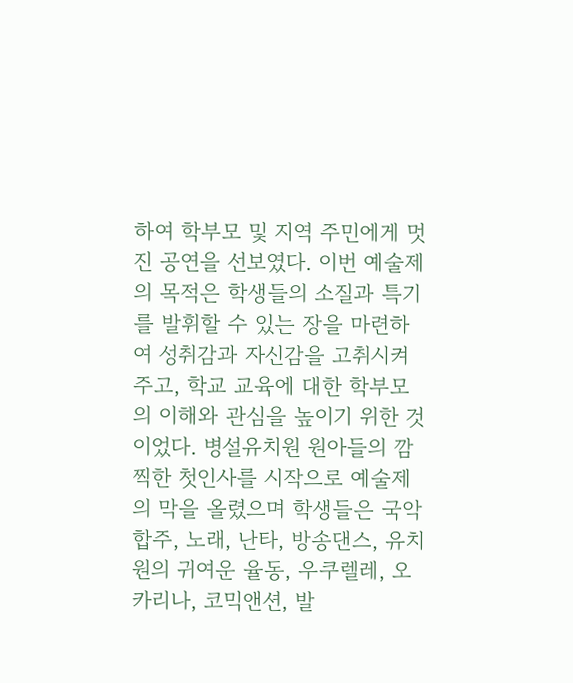하여 학부모 및 지역 주민에게 멋진 공연을 선보였다. 이번 예술제의 목적은 학생들의 소질과 특기를 발휘할 수 있는 장을 마련하여 성취감과 자신감을 고취시켜 주고, 학교 교육에 대한 학부모의 이해와 관심을 높이기 위한 것이었다. 병설유치원 원아들의 깜찍한 첫인사를 시작으로 예술제의 막을 올렸으며 학생들은 국악합주, 노래, 난타, 방송댄스, 유치원의 귀여운 율동, 우쿠렐레, 오카리나, 코믹앤션, 발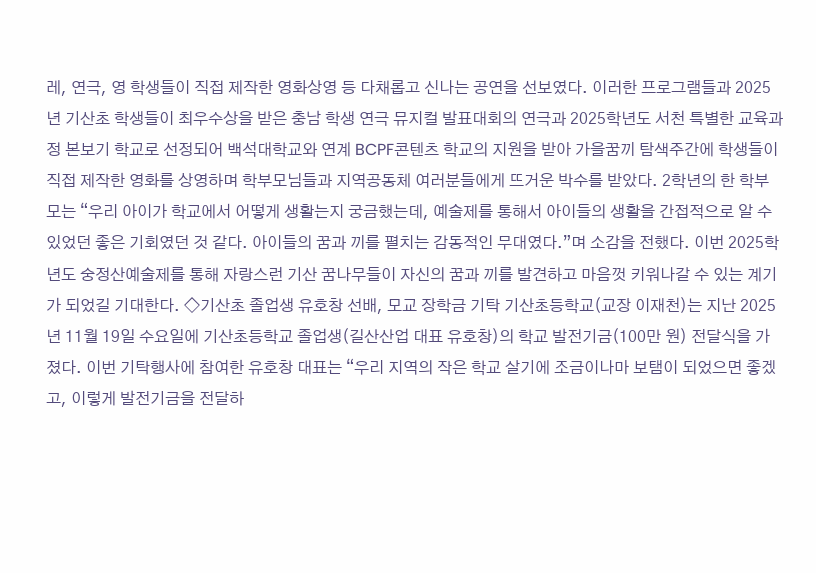레, 연극, 영 학생들이 직접 제작한 영화상영 등 다채롭고 신나는 공연을 선보였다. 이러한 프로그램들과 2025년 기산초 학생들이 최우수상을 받은 충남 학생 연극 뮤지컬 발표대회의 연극과 2025학년도 서천 특별한 교육과정 본보기 학교로 선정되어 백석대학교와 연계 BCPF콘텐츠 학교의 지원을 받아 가을꿈끼 탐색주간에 학생들이 직접 제작한 영화를 상영하며 학부모님들과 지역공동체 여러분들에게 뜨거운 박수를 받았다. 2학년의 한 학부모는 “우리 아이가 학교에서 어떻게 생활는지 궁금했는데, 예술제를 통해서 아이들의 생활을 간접적으로 알 수 있었던 좋은 기회였던 것 같다. 아이들의 꿈과 끼를 펼치는 감동적인 무대였다.”며 소감을 전했다. 이번 2025학년도 숭정산예술제를 통해 자랑스런 기산 꿈나무들이 자신의 꿈과 끼를 발견하고 마음껏 키워나갈 수 있는 계기가 되었길 기대한다. ◇기산초 졸업생 유호창 선배, 모교 장학금 기탁 기산초등학교(교장 이재천)는 지난 2025년 11월 19일 수요일에 기산초등학교 졸업생(길산산업 대표 유호창)의 학교 발전기금(100만 원) 전달식을 가졌다. 이번 기탁행사에 참여한 유호창 대표는 “우리 지역의 작은 학교 살기에 조금이나마 보탬이 되었으면 좋겠고, 이렇게 발전기금을 전달하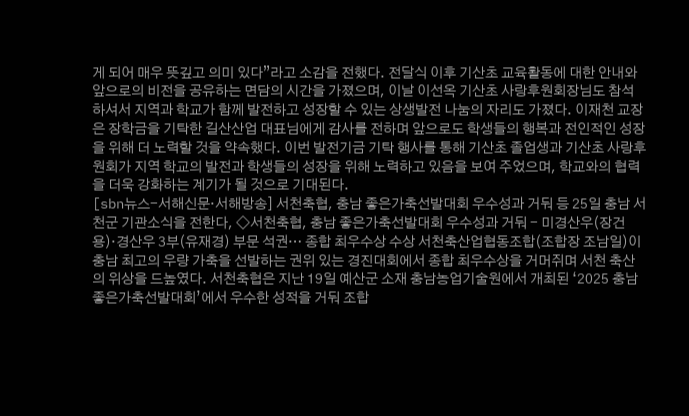게 되어 매우 뜻깊고 의미 있다”라고 소감을 전했다. 전달식 이후 기산초 교육활동에 대한 안내와 앞으로의 비전을 공유하는 면담의 시간을 가졌으며, 이날 이선옥 기산초 사랑후원회장님도 참석하셔서 지역과 학교가 함께 발전하고 성장할 수 있는 상생발전 나눔의 자리도 가졌다. 이재천 교장은 장학금을 기탁한 길산산업 대표님에게 감사를 전하며 앞으로도 학생들의 행복과 전인적인 성장을 위해 더 노력할 것을 약속했다. 이번 발전기금 기탁 행사를 통해 기산초 졸업생과 기산초 사랑후원회가 지역 학교의 발전과 학생들의 성장을 위해 노력하고 있음을 보여 주었으며, 학교와의 협력을 더욱 강화하는 계기가 될 것으로 기대된다.
[sbn뉴스-서해신문·서해방송] 서천축협, 충남 좋은가축선발대회 우수성과 거둬 등 25일 충남 서천군 기관소식을 전한다, ◇서천축협, 충남 좋은가축선발대회 우수성과 거둬 - 미경산우(장건용)·경산우 3부(유재경) 부문 석권… 종합 최우수상 수상 서천축산업협동조합(조합장 조남일)이 충남 최고의 우량 가축을 선발하는 권위 있는 경진대회에서 종합 최우수상을 거머쥐며 서천 축산의 위상을 드높였다. 서천축협은 지난 19일 예산군 소재 충남농업기술원에서 개최된 ‘2025 충남 좋은가축선발대회’에서 우수한 성적을 거둬 조합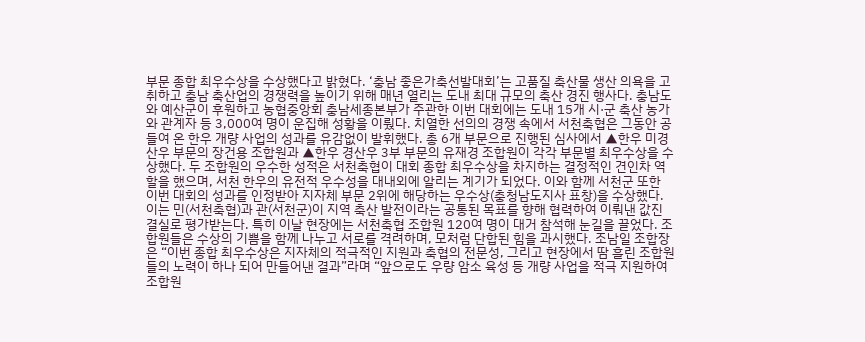부문 종합 최우수상을 수상했다고 밝혔다. ‘충남 좋은가축선발대회’는 고품질 축산물 생산 의욕을 고취하고 충남 축산업의 경쟁력을 높이기 위해 매년 열리는 도내 최대 규모의 축산 경진 행사다. 충남도와 예산군이 후원하고 농협중앙회 충남세종본부가 주관한 이번 대회에는 도내 15개 시·군 축산 농가와 관계자 등 3,000여 명이 운집해 성황을 이뤘다. 치열한 선의의 경쟁 속에서 서천축협은 그동안 공들여 온 한우 개량 사업의 성과를 유감없이 발휘했다. 총 6개 부문으로 진행된 심사에서 ▲한우 미경산우 부문의 장건용 조합원과 ▲한우 경산우 3부 부문의 유재경 조합원이 각각 부문별 최우수상을 수상했다. 두 조합원의 우수한 성적은 서천축협이 대회 종합 최우수상을 차지하는 결정적인 견인차 역할을 했으며, 서천 한우의 유전적 우수성을 대내외에 알리는 계기가 되었다. 이와 함께 서천군 또한 이번 대회의 성과를 인정받아 지자체 부문 2위에 해당하는 우수상(충청남도지사 표창)을 수상했다. 이는 민(서천축협)과 관(서천군)이 지역 축산 발전이라는 공통된 목표를 향해 협력하여 이뤄낸 값진 결실로 평가받는다. 특히 이날 현장에는 서천축협 조합원 120여 명이 대거 참석해 눈길을 끌었다. 조합원들은 수상의 기쁨을 함께 나누고 서로를 격려하며, 모처럼 단합된 힘을 과시했다. 조남일 조합장은 “이번 종합 최우수상은 지자체의 적극적인 지원과 축협의 전문성, 그리고 현장에서 땀 흘린 조합원들의 노력이 하나 되어 만들어낸 결과”라며 “앞으로도 우량 암소 육성 등 개량 사업을 적극 지원하여 조합원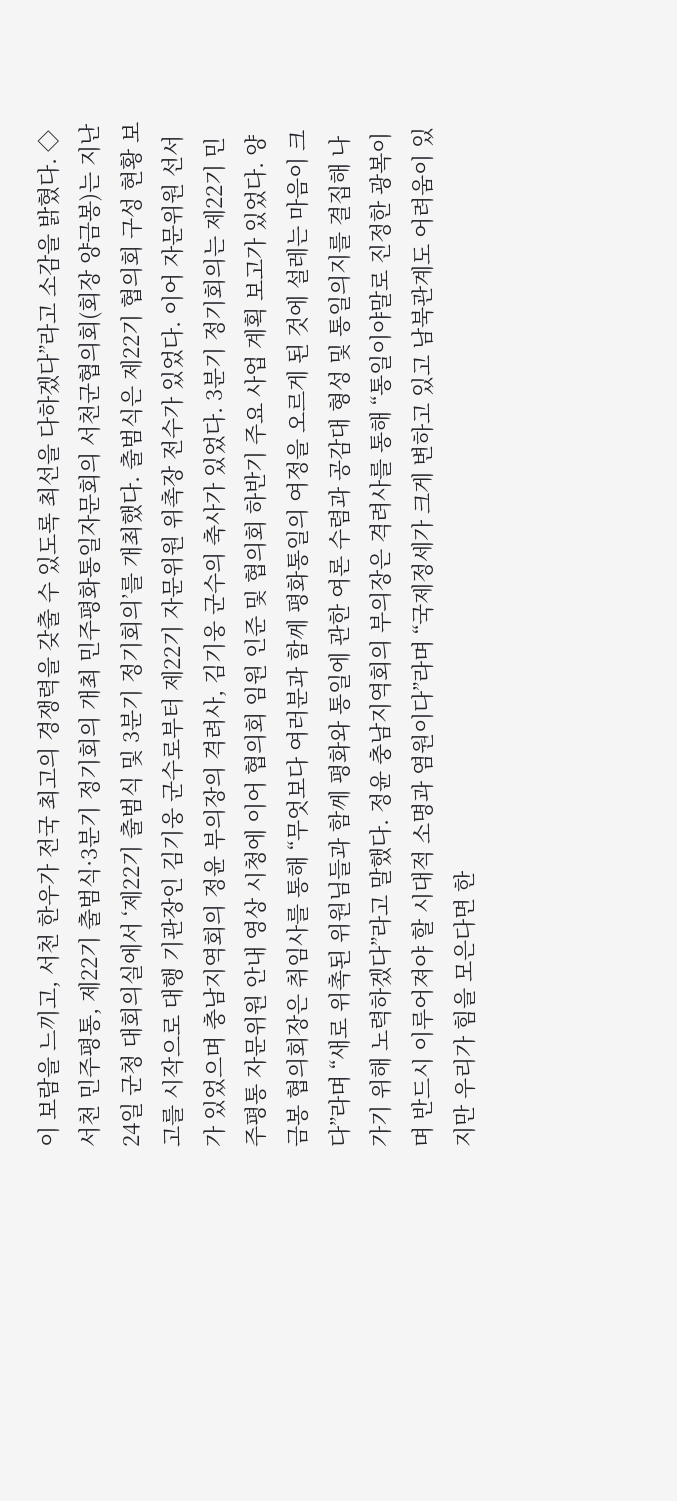이 보람을 느끼고, 서천 한우가 전국 최고의 경쟁력을 갖출 수 있도록 최선을 다하겠다”라고 소감을 밝혔다. ◇서천 민주평통, 제22기 출범식·3분기 정기회의 개최 민주평화통일자문회의 서천군협의회(회장 양금봉)는 지난 24일 군청 대회의실에서 ‘제22기 출범식 및 3분기 정기회의’를 개최했다. 출범식은 제22기 협의회 구성 현황 보고를 시작으로 대행 기관장인 김기웅 군수로부터 제22기 자문위원 위촉장 전수가 있었다. 이어 자문위원 선서가 있었으며 충남지역회의 정윤 부의장의 격려사, 김기웅 군수의 축사가 있었다. 3분기 정기회의는 제22기 민주평통 자문위원 안내 영상 시청에 이어 협의회 임원 인준 및 협의회 하반기 주요 사업 계획 보고가 있었다. 양금봉 협의회장은 취임사를 통해 “무엇보다 여러분과 함께 평화통일의 여정을 오르게 된 것에 설레는 마음이 크다”라며 “새로 위촉된 위원님들과 함께 평화와 통일에 관한 여론 수렴과 공감대 형성 및 통일의지를 결집해 나가기 위해 노력하겠다”라고 말했다. 정윤 충남지역회의 부의장은 격려사를 통해 “통일이야말로 진정한 광복이며 반드시 이루어져야 할 시대적 소명과 염원이다”라며 “국제정세가 크게 변하고 있고 남북관계도 어려움이 있지만 우리가 힘을 모은다면 한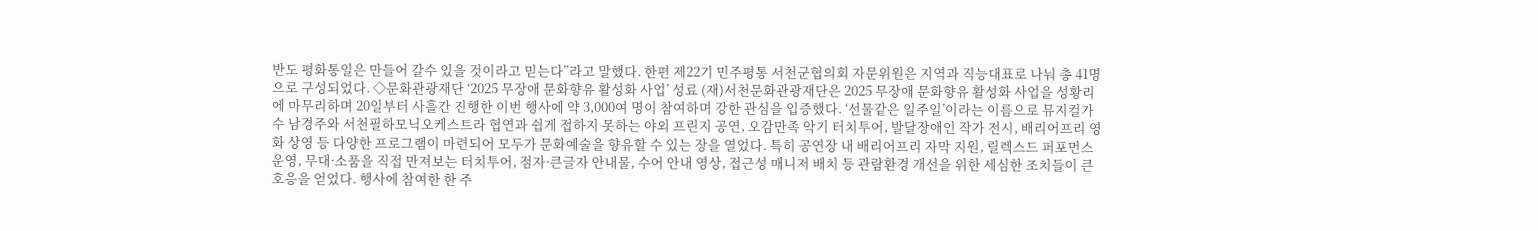반도 평화통일은 만들어 갈수 있을 것이라고 믿는다”라고 말했다. 한편 제22기 민주평통 서천군협의회 자문위원은 지역과 직능대표로 나눠 총 41명으로 구성되었다. ◇문화관광재단 ‘2025 무장애 문화향유 활성화 사업’ 성료 (재)서천문화관광재단은 2025 무장애 문화향유 활성화 사업을 성황리에 마무리하며 20일부터 사흘간 진행한 이번 행사에 약 3,000여 명이 참여하며 강한 관심을 입증했다. ‘선물같은 일주일’이라는 이름으로 뮤지컬가수 남경주와 서천필하모닉오케스트라 협연과 쉽게 접하지 못하는 야외 프린지 공연, 오감만족 악기 터치투어, 발달장애인 작가 전시, 배리어프리 영화 상영 등 다양한 프로그램이 마련되어 모두가 문화예술을 향유할 수 있는 장을 열었다. 특히 공연장 내 배리어프리 자막 지원, 릴렉스드 퍼포먼스 운영, 무대·소품을 직접 만져보는 터치투어, 점자·큰글자 안내물, 수어 안내 영상, 접근성 매니저 배치 등 관람환경 개선을 위한 세심한 조치들이 큰 호응을 얻었다. 행사에 참여한 한 주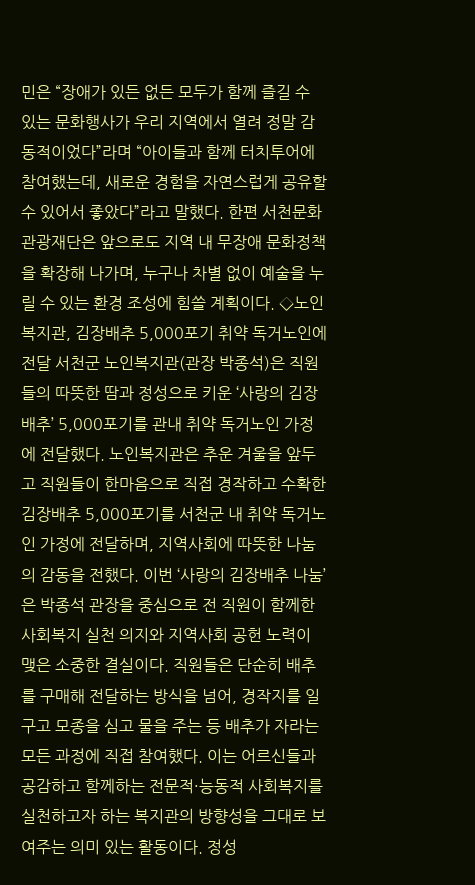민은 “장애가 있든 없든 모두가 함께 즐길 수 있는 문화행사가 우리 지역에서 열려 정말 감동적이었다”라며 “아이들과 함께 터치투어에 참여했는데, 새로운 경험을 자연스럽게 공유할 수 있어서 좋았다”라고 말했다. 한편 서천문화관광재단은 앞으로도 지역 내 무장애 문화정책을 확장해 나가며, 누구나 차별 없이 예술을 누릴 수 있는 환경 조성에 힘쓸 계획이다. ◇노인복지관, 김장배추 5,000포기 취약 독거노인에 전달 서천군 노인복지관(관장 박종석)은 직원들의 따뜻한 땀과 정성으로 키운 ‘사랑의 김장배추’ 5,000포기를 관내 취약 독거노인 가정에 전달했다. 노인복지관은 추운 겨울을 앞두고 직원들이 한마음으로 직접 경작하고 수확한 김장배추 5,000포기를 서천군 내 취약 독거노인 가정에 전달하며, 지역사회에 따뜻한 나눔의 감동을 전했다. 이번 ‘사랑의 김장배추 나눔’은 박종석 관장을 중심으로 전 직원이 함께한 사회복지 실천 의지와 지역사회 공헌 노력이 맺은 소중한 결실이다. 직원들은 단순히 배추를 구매해 전달하는 방식을 넘어, 경작지를 일구고 모종을 심고 물을 주는 등 배추가 자라는 모든 과정에 직접 참여했다. 이는 어르신들과 공감하고 함께하는 전문적·능동적 사회복지를 실천하고자 하는 복지관의 방향성을 그대로 보여주는 의미 있는 활동이다. 정성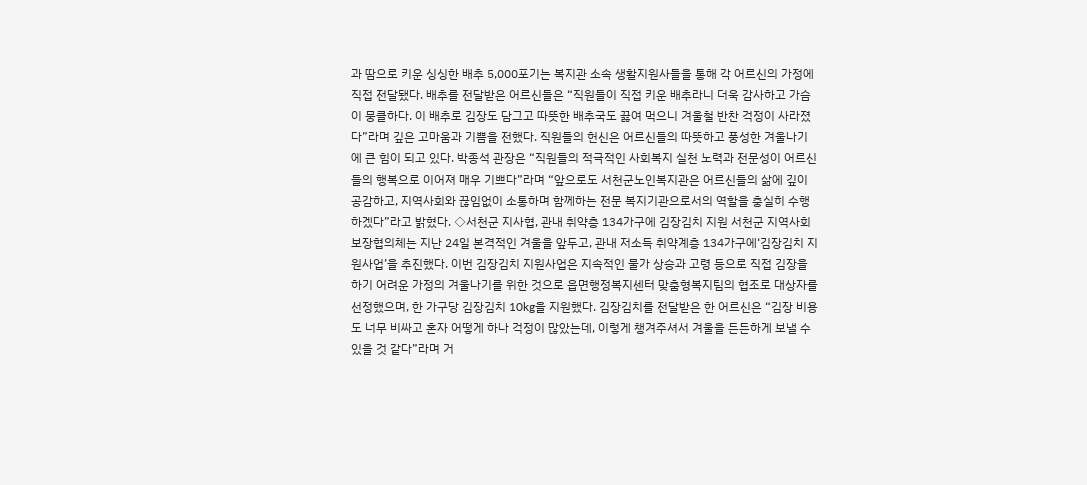과 땀으로 키운 싱싱한 배추 5,000포기는 복지관 소속 생활지원사들을 통해 각 어르신의 가정에 직접 전달됐다. 배추를 전달받은 어르신들은 “직원들이 직접 키운 배추라니 더욱 감사하고 가슴이 뭉클하다. 이 배추로 김장도 담그고 따뜻한 배추국도 끓여 먹으니 겨울철 반찬 걱정이 사라졌다”라며 깊은 고마움과 기쁨을 전했다. 직원들의 헌신은 어르신들의 따뜻하고 풍성한 겨울나기에 큰 힘이 되고 있다. 박종석 관장은 “직원들의 적극적인 사회복지 실천 노력과 전문성이 어르신들의 행복으로 이어져 매우 기쁘다”라며 “앞으로도 서천군노인복지관은 어르신들의 삶에 깊이 공감하고, 지역사회와 끊임없이 소통하며 함께하는 전문 복지기관으로서의 역할을 충실히 수행하겠다”라고 밝혔다. ◇서천군 지사협, 관내 취약층 134가구에 김장김치 지원 서천군 지역사회보장협의체는 지난 24일 본격적인 겨울을 앞두고, 관내 저소득 취약계층 134가구에‘김장김치 지원사업’을 추진했다. 이번 김장김치 지원사업은 지속적인 물가 상승과 고령 등으로 직접 김장을 하기 어려운 가정의 겨울나기를 위한 것으로 읍면행정복지센터 맞춤형복지팀의 협조로 대상자를 선정했으며, 한 가구당 김장김치 10kg을 지원했다. 김장김치를 전달받은 한 어르신은 “김장 비용도 너무 비싸고 혼자 어떻게 하나 걱정이 많았는데, 이렇게 챙겨주셔서 겨울을 든든하게 보낼 수 있을 것 같다”라며 거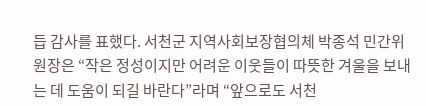듭 감사를 표했다. 서천군 지역사회보장협의체 박종석 민간위원장은 “작은 정성이지만 어려운 이웃들이 따뜻한 겨울을 보내는 데 도움이 되길 바란다”라며 “앞으로도 서천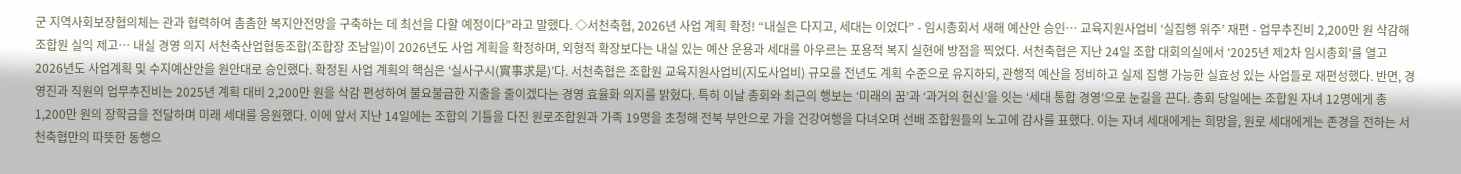군 지역사회보장협의체는 관과 협력하여 촘촘한 복지안전망을 구축하는 데 최선을 다할 예정이다”라고 말했다. ◇서천축협, 2026년 사업 계획 확정! “내실은 다지고, 세대는 이었다” - 임시총회서 새해 예산안 승인… 교육지원사업비 ‘실집행 위주’ 재편 - 업무추진비 2,200만 원 삭감해 조합원 실익 제고… 내실 경영 의지 서천축산업협동조합(조합장 조남일)이 2026년도 사업 계획을 확정하며, 외형적 확장보다는 내실 있는 예산 운용과 세대를 아우르는 포용적 복지 실현에 방점을 찍었다. 서천축협은 지난 24일 조합 대회의실에서 ‘2025년 제2차 임시총회’를 열고 2026년도 사업계획 및 수지예산안을 원안대로 승인했다. 확정된 사업 계획의 핵심은 ‘실사구시(實事求是)’다. 서천축협은 조합원 교육지원사업비(지도사업비) 규모를 전년도 계획 수준으로 유지하되, 관행적 예산을 정비하고 실제 집행 가능한 실효성 있는 사업들로 재편성했다. 반면, 경영진과 직원의 업무추진비는 2025년 계획 대비 2,200만 원을 삭감 편성하여 불요불급한 지출을 줄이겠다는 경영 효율화 의지를 밝혔다. 특히 이날 총회와 최근의 행보는 ‘미래의 꿈’과 ‘과거의 헌신’을 잇는 ‘세대 통합 경영’으로 눈길을 끈다. 총회 당일에는 조합원 자녀 12명에게 총 1,200만 원의 장학금을 전달하며 미래 세대를 응원했다. 이에 앞서 지난 14일에는 조합의 기틀을 다진 원로조합원과 가족 19명을 초청해 전북 부안으로 가을 건강여행을 다녀오며 선배 조합원들의 노고에 감사를 표했다. 이는 자녀 세대에게는 희망을, 원로 세대에게는 존경을 전하는 서천축협만의 따뜻한 동행으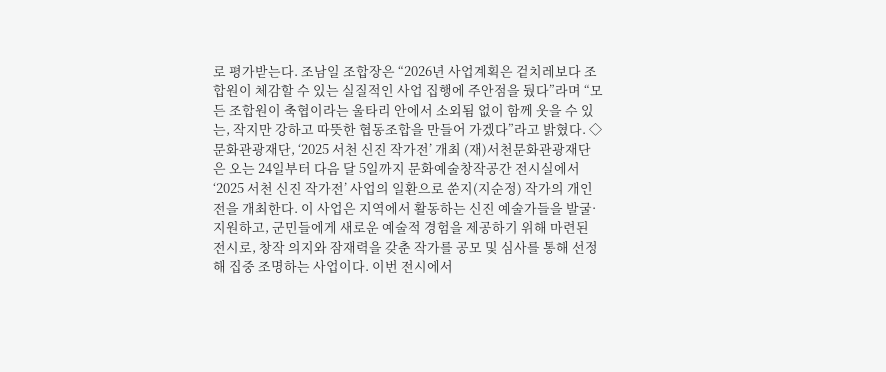로 평가받는다. 조남일 조합장은 “2026년 사업계획은 겉치레보다 조합원이 체감할 수 있는 실질적인 사업 집행에 주안점을 뒀다”라며 “모든 조합원이 축협이라는 울타리 안에서 소외됨 없이 함께 웃을 수 있는, 작지만 강하고 따뜻한 협동조합을 만들어 가겠다”라고 밝혔다. ◇문화관광재단, ‘2025 서천 신진 작가전’ 개최 (재)서천문화관광재단은 오는 24일부터 다음 달 5일까지 문화예술창작공간 전시실에서 ‘2025 서천 신진 작가전’ 사업의 일환으로 쑨지(지순정) 작가의 개인전을 개최한다. 이 사업은 지역에서 활동하는 신진 예술가들을 발굴·지원하고, 군민들에게 새로운 예술적 경험을 제공하기 위해 마련된 전시로, 창작 의지와 잠재력을 갖춘 작가를 공모 및 심사를 통해 선정해 집중 조명하는 사업이다. 이번 전시에서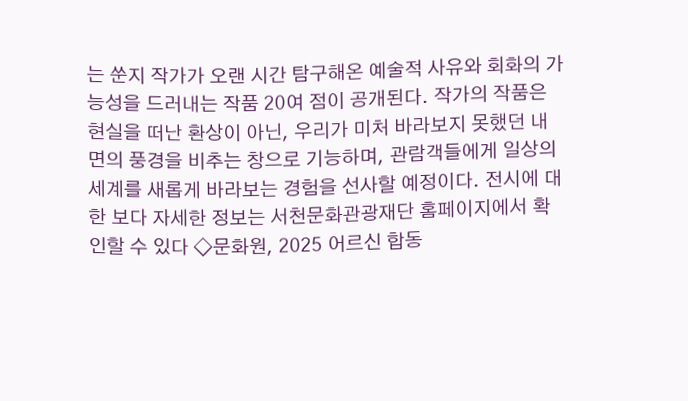는 쑨지 작가가 오랜 시간 탐구해온 예술적 사유와 회화의 가능성을 드러내는 작품 20여 점이 공개된다. 작가의 작품은 현실을 떠난 환상이 아닌, 우리가 미처 바라보지 못했던 내면의 풍경을 비추는 창으로 기능하며, 관람객들에게 일상의 세계를 새롭게 바라보는 경험을 선사할 예정이다. 전시에 대한 보다 자세한 정보는 서천문화관광재단 홈페이지에서 확인할 수 있다 ◇문화원, 2025 어르신 합동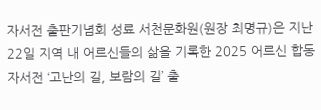자서전 출판기념회 성료 서천문화원(원장 최명규)은 지난 22일 지역 내 어르신들의 삶을 기록한 2025 어르신 합동자서전 ‘고난의 길, 보람의 길’ 출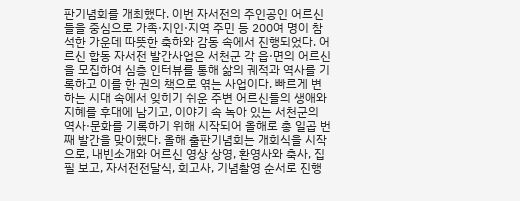판기념회를 개최했다. 이번 자서전의 주인공인 어르신들을 중심으로 가족·지인·지역 주민 등 200여 명이 참석한 가운데 따뜻한 축하와 감동 속에서 진행되었다. 어르신 합동 자서전 발간사업은 서천군 각 읍·면의 어르신을 모집하여 심층 인터뷰를 통해 삶의 궤적과 역사를 기록하고 이를 한 권의 책으로 엮는 사업이다. 빠르게 변하는 시대 속에서 잊히기 쉬운 주변 어르신들의 생애와 지혜를 후대에 남기고, 이야기 속 녹아 있는 서천군의 역사·문화를 기록하기 위해 시작되어 올해로 총 일곱 번째 발간을 맞이했다. 올해 출판기념회는 개회식을 시작으로, 내빈소개와 어르신 영상 상영, 환영사와 축사, 집필 보고, 자서전전달식, 회고사, 기념촬영 순서로 진행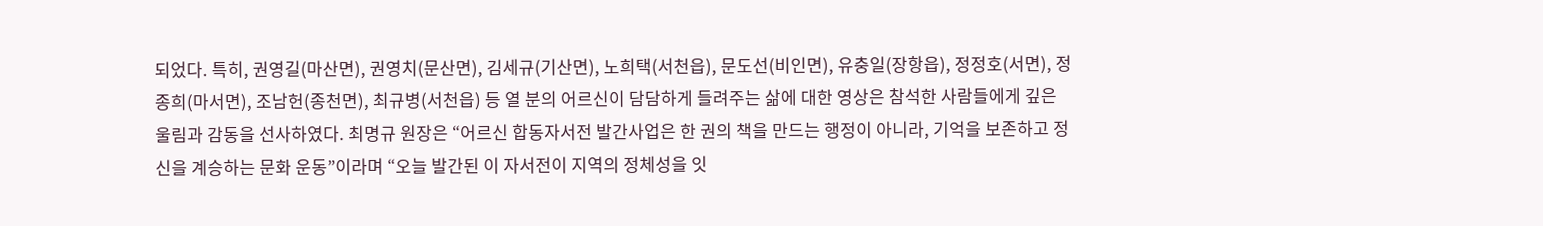되었다. 특히, 권영길(마산면), 권영치(문산면), 김세규(기산면), 노희택(서천읍), 문도선(비인면), 유충일(장항읍), 정정호(서면), 정종희(마서면), 조남헌(종천면), 최규병(서천읍) 등 열 분의 어르신이 담담하게 들려주는 삶에 대한 영상은 참석한 사람들에게 깊은 울림과 감동을 선사하였다. 최명규 원장은 “어르신 합동자서전 발간사업은 한 권의 책을 만드는 행정이 아니라, 기억을 보존하고 정신을 계승하는 문화 운동”이라며 “오늘 발간된 이 자서전이 지역의 정체성을 잇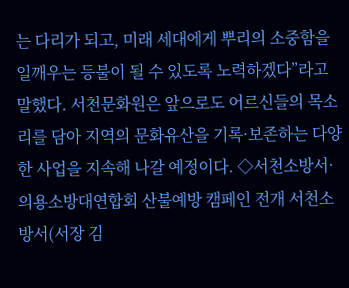는 다리가 되고, 미래 세대에게 뿌리의 소중함을 일깨우는 등불이 될 수 있도록 노력하겠다”라고 말했다. 서천문화원은 앞으로도 어르신들의 목소리를 담아 지역의 문화유산을 기록·보존하는 다양한 사업을 지속해 나갈 예정이다. ◇서천소방서·의용소방대연합회 산불예방 캠페인 전개 서천소방서(서장 김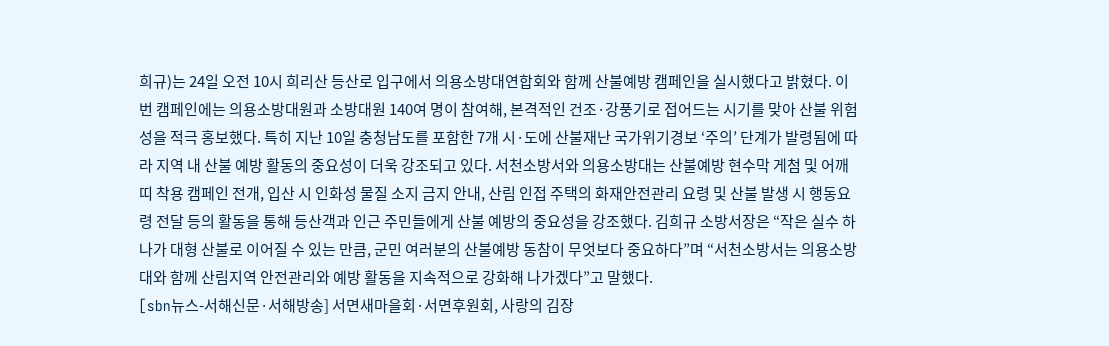희규)는 24일 오전 10시 희리산 등산로 입구에서 의용소방대연합회와 함께 산불예방 캠페인을 실시했다고 밝혔다. 이번 캠페인에는 의용소방대원과 소방대원 140여 명이 참여해, 본격적인 건조·강풍기로 접어드는 시기를 맞아 산불 위험성을 적극 홍보했다. 특히 지난 10일 충청남도를 포함한 7개 시·도에 산불재난 국가위기경보 ‘주의’ 단계가 발령됨에 따라 지역 내 산불 예방 활동의 중요성이 더욱 강조되고 있다. 서천소방서와 의용소방대는 산불예방 현수막 게첨 및 어깨띠 착용 캠페인 전개, 입산 시 인화성 물질 소지 금지 안내, 산림 인접 주택의 화재안전관리 요령 및 산불 발생 시 행동요령 전달 등의 활동을 통해 등산객과 인근 주민들에게 산불 예방의 중요성을 강조했다. 김희규 소방서장은 “작은 실수 하나가 대형 산불로 이어질 수 있는 만큼, 군민 여러분의 산불예방 동참이 무엇보다 중요하다”며 “서천소방서는 의용소방대와 함께 산림지역 안전관리와 예방 활동을 지속적으로 강화해 나가겠다”고 말했다.
[sbn뉴스-서해신문·서해방송] 서면새마을회·서면후원회, 사랑의 김장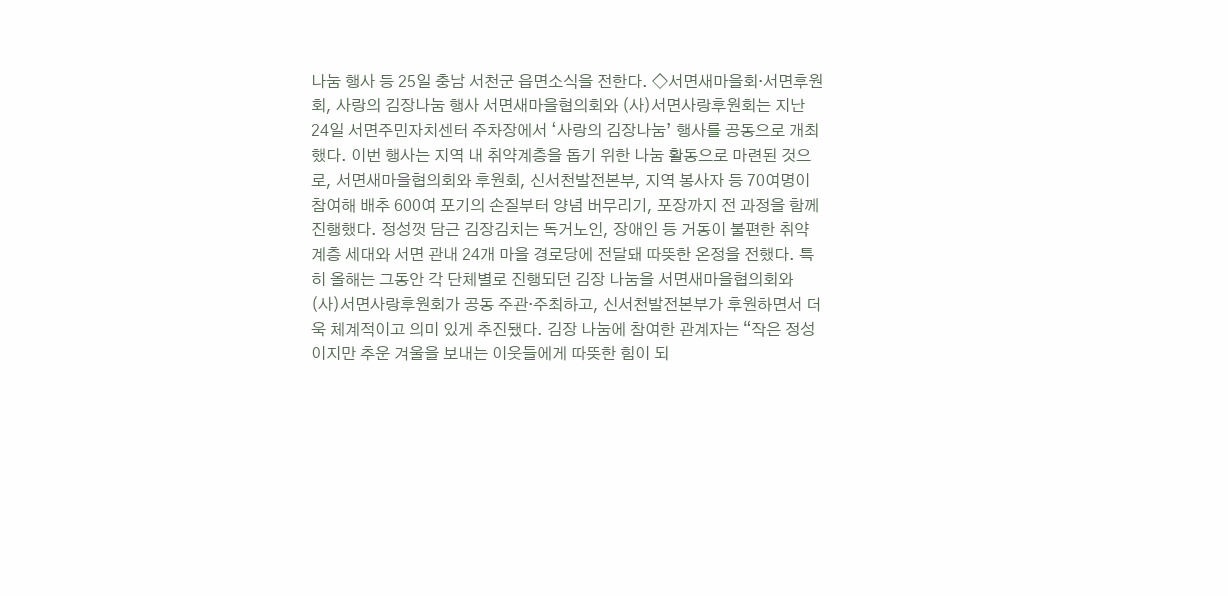나눔 행사 등 25일 충남 서천군 읍면소식을 전한다. ◇서면새마을회·서면후원회, 사랑의 김장나눔 행사 서면새마을협의회와 (사)서면사랑후원회는 지난 24일 서면주민자치센터 주차장에서 ‘사랑의 김장나눔’ 행사를 공동으로 개최했다. 이번 행사는 지역 내 취약계층을 돕기 위한 나눔 활동으로 마련된 것으로, 서면새마을협의회와 후원회, 신서천발전본부, 지역 봉사자 등 70여명이 참여해 배추 600여 포기의 손질부터 양념 버무리기, 포장까지 전 과정을 함께 진행했다. 정성껏 담근 김장김치는 독거노인, 장애인 등 거동이 불편한 취약계층 세대와 서면 관내 24개 마을 경로당에 전달돼 따뜻한 온정을 전했다. 특히 올해는 그동안 각 단체별로 진행되던 김장 나눔을 서면새마을협의회와 (사)서면사랑후원회가 공동 주관·주최하고, 신서천발전본부가 후원하면서 더욱 체계적이고 의미 있게 추진됐다. 김장 나눔에 참여한 관계자는 “작은 정성이지만 추운 겨울을 보내는 이웃들에게 따뜻한 힘이 되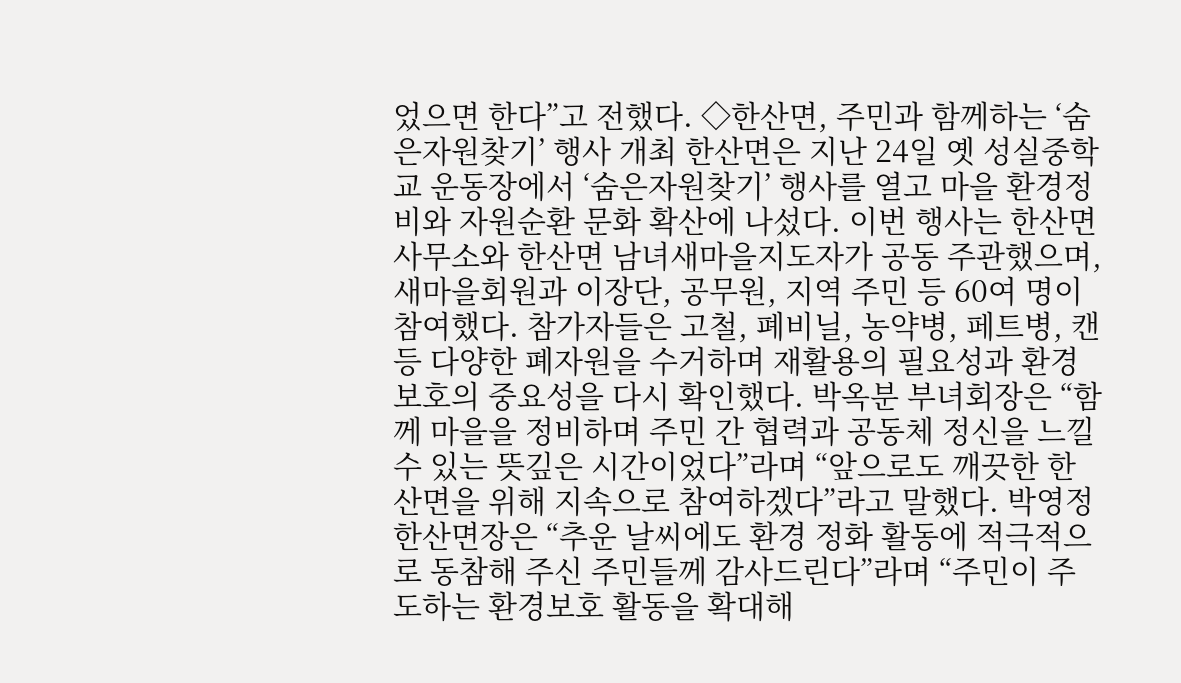었으면 한다”고 전했다. ◇한산면, 주민과 함께하는 ‘숨은자원찾기’ 행사 개최 한산면은 지난 24일 옛 성실중학교 운동장에서 ‘숨은자원찾기’ 행사를 열고 마을 환경정비와 자원순환 문화 확산에 나섰다. 이번 행사는 한산면사무소와 한산면 남녀새마을지도자가 공동 주관했으며, 새마을회원과 이장단, 공무원, 지역 주민 등 60여 명이 참여했다. 참가자들은 고철, 폐비닐, 농약병, 페트병, 캔 등 다양한 폐자원을 수거하며 재활용의 필요성과 환경 보호의 중요성을 다시 확인했다. 박옥분 부녀회장은 “함께 마을을 정비하며 주민 간 협력과 공동체 정신을 느낄 수 있는 뜻깊은 시간이었다”라며 “앞으로도 깨끗한 한산면을 위해 지속으로 참여하겠다”라고 말했다. 박영정 한산면장은 “추운 날씨에도 환경 정화 활동에 적극적으로 동참해 주신 주민들께 감사드린다”라며 “주민이 주도하는 환경보호 활동을 확대해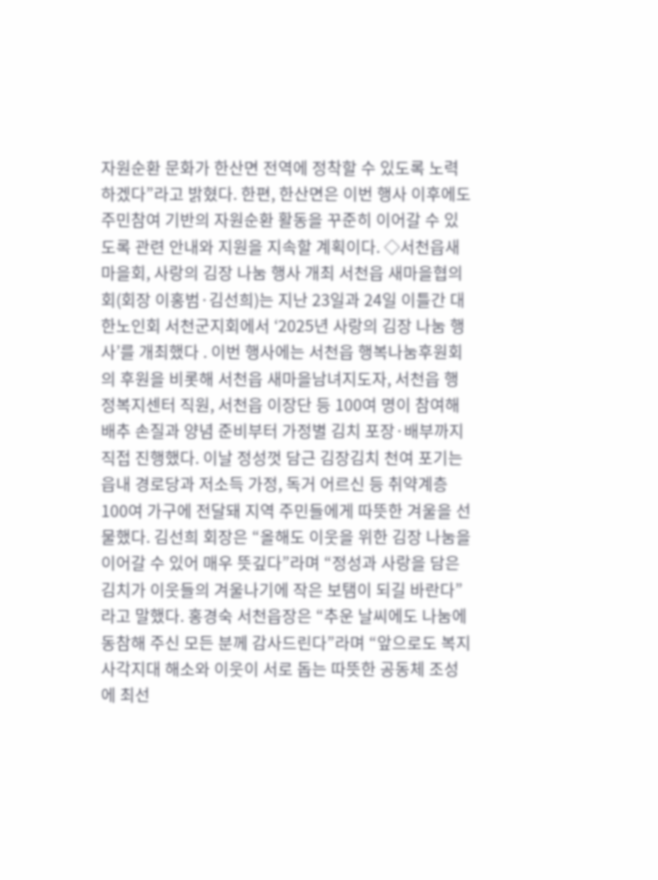자원순환 문화가 한산면 전역에 정착할 수 있도록 노력하겠다”라고 밝혔다. 한편, 한산면은 이번 행사 이후에도 주민참여 기반의 자원순환 활동을 꾸준히 이어갈 수 있도록 관련 안내와 지원을 지속할 계획이다. ◇서천읍새마을회, 사랑의 김장 나눔 행사 개최 서천읍 새마을협의회(회장 이홍범·김선희)는 지난 23일과 24일 이틀간 대한노인회 서천군지회에서 ‘2025년 사랑의 김장 나눔 행사’를 개최했다 . 이번 행사에는 서천읍 행복나눔후원회의 후원을 비롯해 서천읍 새마을남녀지도자, 서천읍 행정복지센터 직원, 서천읍 이장단 등 100여 명이 참여해 배추 손질과 양념 준비부터 가정별 김치 포장·배부까지 직접 진행했다. 이날 정성껏 담근 김장김치 천여 포기는 읍내 경로당과 저소득 가정, 독거 어르신 등 취약계층 100여 가구에 전달돼 지역 주민들에게 따뜻한 겨울을 선물했다. 김선희 회장은 “올해도 이웃을 위한 김장 나눔을 이어갈 수 있어 매우 뜻깊다”라며 “정성과 사랑을 담은 김치가 이웃들의 겨울나기에 작은 보탬이 되길 바란다”라고 말했다. 홍경숙 서천읍장은 “추운 날씨에도 나눔에 동참해 주신 모든 분께 감사드린다”라며 “앞으로도 복지 사각지대 해소와 이웃이 서로 돕는 따뜻한 공동체 조성에 최선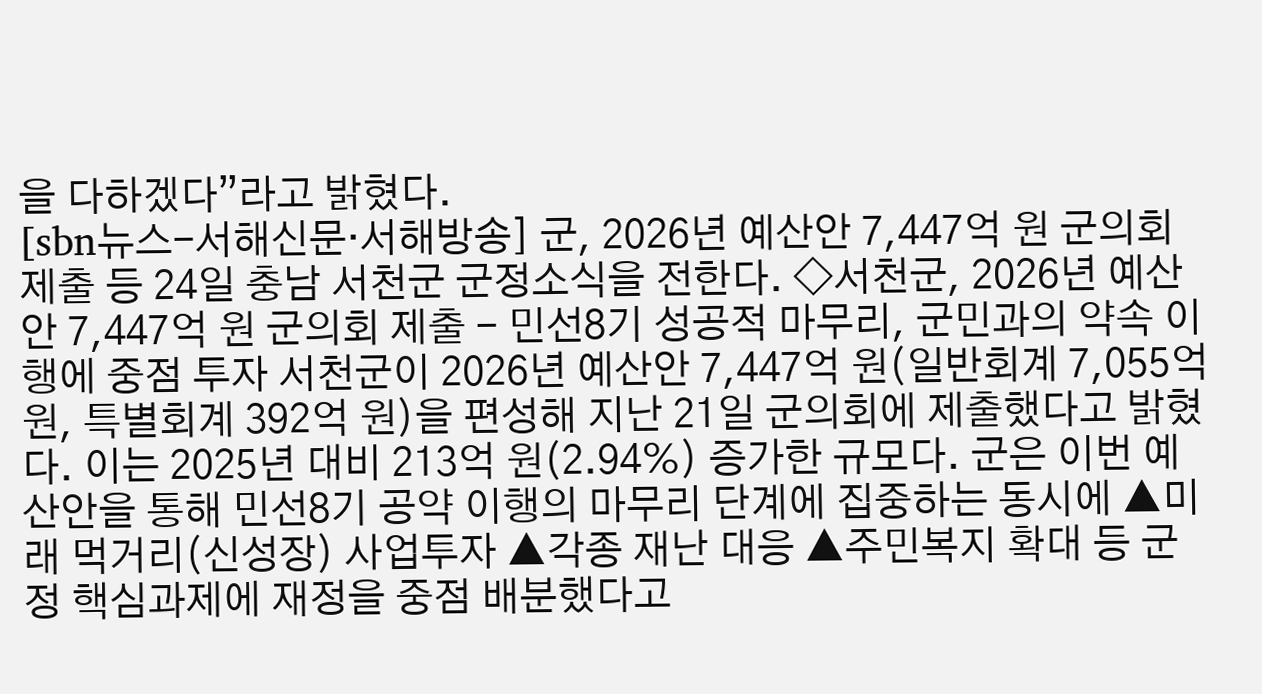을 다하겠다”라고 밝혔다.
[sbn뉴스-서해신문·서해방송] 군, 2026년 예산안 7,447억 원 군의회 제출 등 24일 충남 서천군 군정소식을 전한다. ◇서천군, 2026년 예산안 7,447억 원 군의회 제출 - 민선8기 성공적 마무리, 군민과의 약속 이행에 중점 투자 서천군이 2026년 예산안 7,447억 원(일반회계 7,055억 원, 특별회계 392억 원)을 편성해 지난 21일 군의회에 제출했다고 밝혔다. 이는 2025년 대비 213억 원(2.94%) 증가한 규모다. 군은 이번 예산안을 통해 민선8기 공약 이행의 마무리 단계에 집중하는 동시에 ▲미래 먹거리(신성장) 사업투자 ▲각종 재난 대응 ▲주민복지 확대 등 군정 핵심과제에 재정을 중점 배분했다고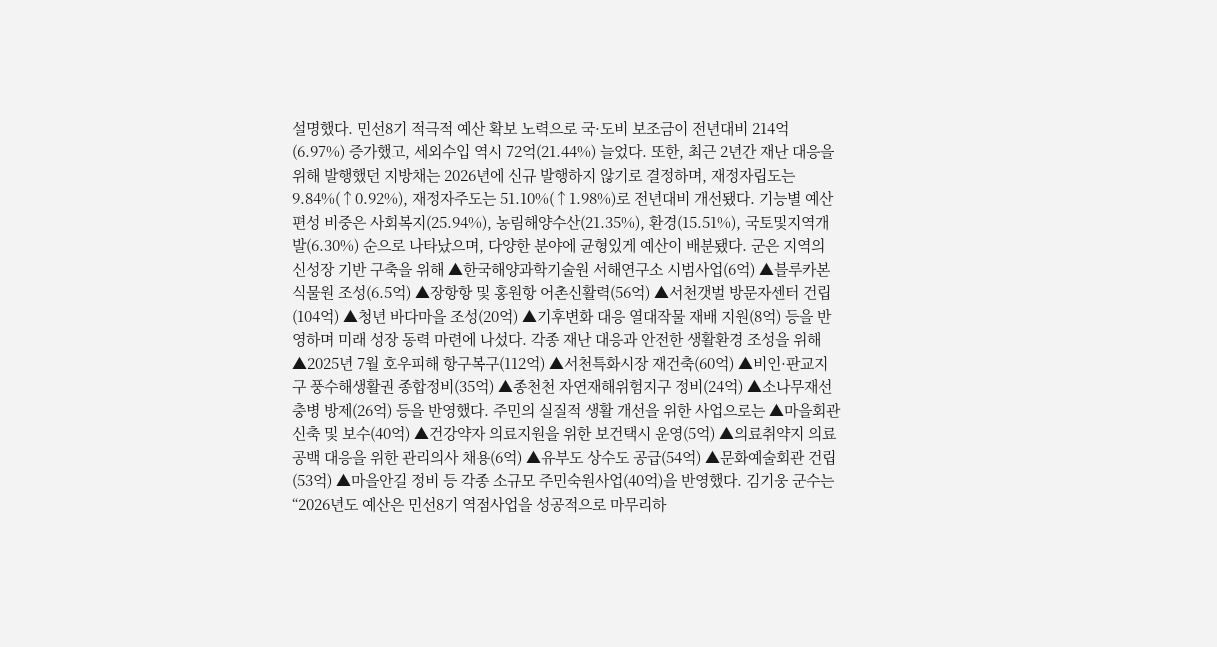설명했다. 민선8기 적극적 예산 확보 노력으로 국·도비 보조금이 전년대비 214억(6.97%) 증가했고, 세외수입 역시 72억(21.44%) 늘었다. 또한, 최근 2년간 재난 대응을 위해 발행했던 지방채는 2026년에 신규 발행하지 않기로 결정하며, 재정자립도는 9.84%(↑0.92%), 재정자주도는 51.10%(↑1.98%)로 전년대비 개선됐다. 기능별 예산 편성 비중은 사회복지(25.94%), 농림해양수산(21.35%), 환경(15.51%), 국토및지역개발(6.30%) 순으로 나타났으며, 다양한 분야에 균형있게 예산이 배분됐다. 군은 지역의 신성장 기반 구축을 위해 ▲한국해양과학기술원 서해연구소 시범사업(6억) ▲블루카본 식물원 조성(6.5억) ▲장항항 및 홍원항 어촌신활력(56억) ▲서천갯벌 방문자센터 건립(104억) ▲청년 바다마을 조성(20억) ▲기후변화 대응 열대작물 재배 지원(8억) 등을 반영하며 미래 성장 동력 마련에 나섰다. 각종 재난 대응과 안전한 생활환경 조성을 위해 ▲2025년 7월 호우피해 항구복구(112억) ▲서천특화시장 재건축(60억) ▲비인·판교지구 풍수해생활권 종합정비(35억) ▲종천천 자연재해위험지구 정비(24억) ▲소나무재선충병 방제(26억) 등을 반영했다. 주민의 실질적 생활 개선을 위한 사업으로는 ▲마을회관 신축 및 보수(40억) ▲건강약자 의료지원을 위한 보건택시 운영(5억) ▲의료취약지 의료 공백 대응을 위한 관리의사 채용(6억) ▲유부도 상수도 공급(54억) ▲문화예술회관 건립(53억) ▲마을안길 정비 등 각종 소규모 주민숙원사업(40억)을 반영했다. 김기웅 군수는 “2026년도 예산은 민선8기 역점사업을 성공적으로 마무리하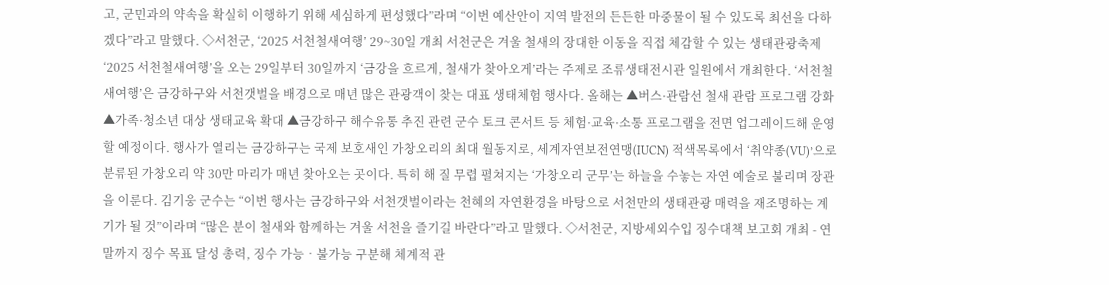고, 군민과의 약속을 확실히 이행하기 위해 세심하게 편성했다”라며 “이번 예산안이 지역 발전의 든든한 마중물이 될 수 있도록 최선을 다하겠다”라고 말했다. ◇서천군, ‘2025 서천철새여행’ 29~30일 개최 서천군은 겨울 철새의 장대한 이동을 직접 체감할 수 있는 생태관광축제 ‘2025 서천철새여행’을 오는 29일부터 30일까지 ‘금강을 흐르게, 철새가 찾아오게’라는 주제로 조류생태전시관 일원에서 개최한다. ‘서천철새여행’은 금강하구와 서천갯벌을 배경으로 매년 많은 관광객이 찾는 대표 생태체험 행사다. 올해는 ▲버스·관람선 철새 관람 프로그램 강화 ▲가족·청소년 대상 생태교육 확대 ▲금강하구 해수유통 추진 관련 군수 토크 콘서트 등 체험·교육·소통 프로그램을 전면 업그레이드해 운영할 예정이다. 행사가 열리는 금강하구는 국제 보호새인 가창오리의 최대 월동지로, 세계자연보전연맹(IUCN) 적색목록에서 ‘취약종(VU)’으로 분류된 가창오리 약 30만 마리가 매년 찾아오는 곳이다. 특히 해 질 무렵 펼쳐지는 ‘가창오리 군무’는 하늘을 수놓는 자연 예술로 불리며 장관을 이룬다. 김기웅 군수는 “이번 행사는 금강하구와 서천갯벌이라는 천혜의 자연환경을 바탕으로 서천만의 생태관광 매력을 재조명하는 계기가 될 것”이라며 “많은 분이 철새와 함께하는 겨울 서천을 즐기길 바란다”라고 말했다. ◇서천군, 지방세외수입 징수대책 보고회 개최 - 연말까지 징수 목표 달성 총력, 징수 가능‧불가능 구분해 체계적 관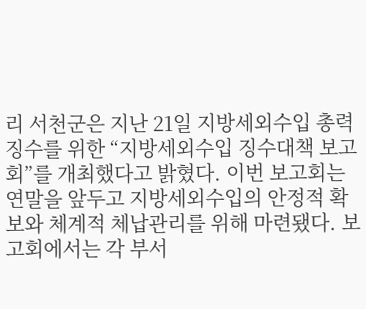리 서천군은 지난 21일 지방세외수입 총력징수를 위한 “지방세외수입 징수대책 보고회”를 개최했다고 밝혔다. 이번 보고회는 연말을 앞두고 지방세외수입의 안정적 확보와 체계적 체납관리를 위해 마련됐다. 보고회에서는 각 부서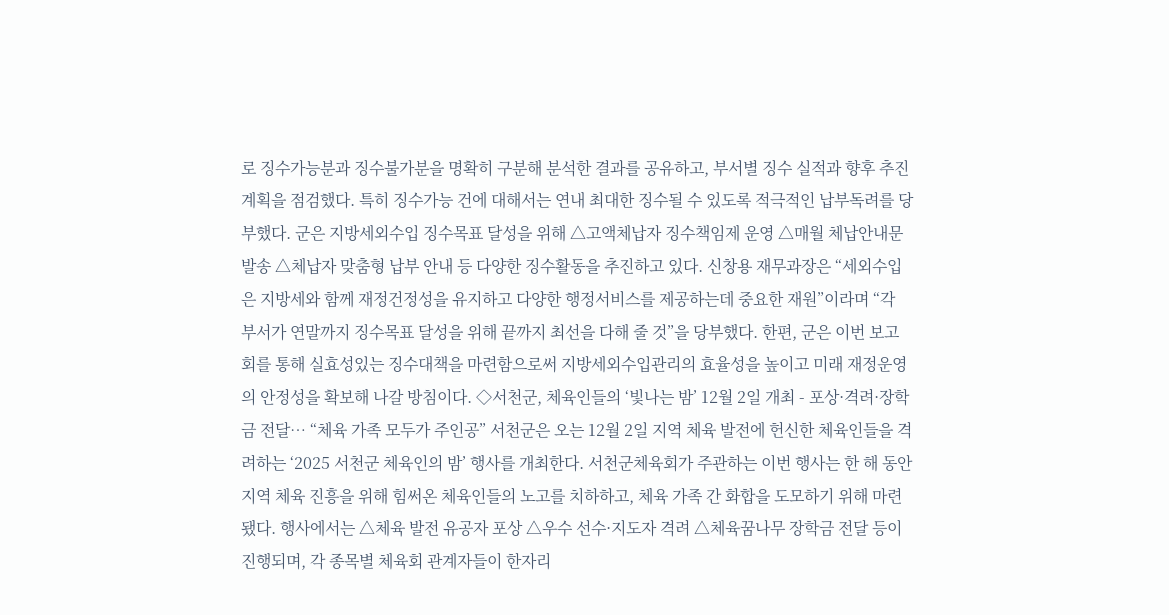로 징수가능분과 징수불가분을 명확히 구분해 분석한 결과를 공유하고, 부서별 징수 실적과 향후 추진계획을 점검했다. 특히 징수가능 건에 대해서는 연내 최대한 징수될 수 있도록 적극적인 납부독려를 당부했다. 군은 지방세외수입 징수목표 달성을 위해 △고액체납자 징수책임제 운영 △매월 체납안내문 발송 △체납자 맞춤형 납부 안내 등 다양한 징수활동을 추진하고 있다. 신창용 재무과장은 “세외수입은 지방세와 함께 재정건정성을 유지하고 다양한 행정서비스를 제공하는데 중요한 재원”이라며 “각 부서가 연말까지 징수목표 달성을 위해 끝까지 최선을 다해 줄 것”을 당부했다. 한편, 군은 이번 보고회를 통해 실효성있는 징수대책을 마련함으로써 지방세외수입관리의 효율성을 높이고 미래 재정운영의 안정성을 확보해 나갈 방침이다. ◇서천군, 체육인들의 ‘빛나는 밤’ 12월 2일 개최 - 포상·격려·장학금 전달… “체육 가족 모두가 주인공” 서천군은 오는 12월 2일 지역 체육 발전에 헌신한 체육인들을 격려하는 ‘2025 서천군 체육인의 밤’ 행사를 개최한다. 서천군체육회가 주관하는 이번 행사는 한 해 동안 지역 체육 진흥을 위해 힘써온 체육인들의 노고를 치하하고, 체육 가족 간 화합을 도모하기 위해 마련됐다. 행사에서는 △체육 발전 유공자 포상 △우수 선수·지도자 격려 △체육꿈나무 장학금 전달 등이 진행되며, 각 종목별 체육회 관계자들이 한자리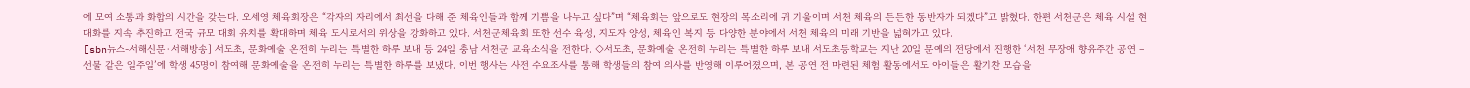에 모여 소통과 화합의 시간을 갖는다. 오세영 체육회장은 “각자의 자리에서 최선을 다해 준 체육인들과 함께 기쁨을 나누고 싶다”며 “체육회는 앞으로도 현장의 목소리에 귀 기울이며 서천 체육의 든든한 동반자가 되겠다”고 밝혔다. 한편 서천군은 체육 시설 현대화를 지속 추진하고 전국 규모 대회 유치를 확대하며 체육 도시로서의 위상을 강화하고 있다. 서천군체육회 또한 선수 육성, 지도자 양성, 체육인 복지 등 다양한 분야에서 서천 체육의 미래 기반을 넓혀가고 있다.
[sbn뉴스-서해신문·서해방송] 서도초, 문화예술 온전히 누리는 특별한 하루 보내 등 24일 충남 서천군 교육소식을 전한다. ◇서도초, 문화예술 온전히 누리는 특별한 하루 보내 서도초등학교는 지난 20일 문예의 전당에서 진행한 ‘서천 무장애 향유주간 공연 – 선물 같은 일주일’에 학생 45명이 참여해 문화예술을 온전히 누리는 특별한 하루를 보냈다. 이번 행사는 사전 수요조사를 통해 학생들의 참여 의사를 반영해 이루어졌으며, 본 공연 전 마련된 체험 활동에서도 아이들은 활기찬 모습을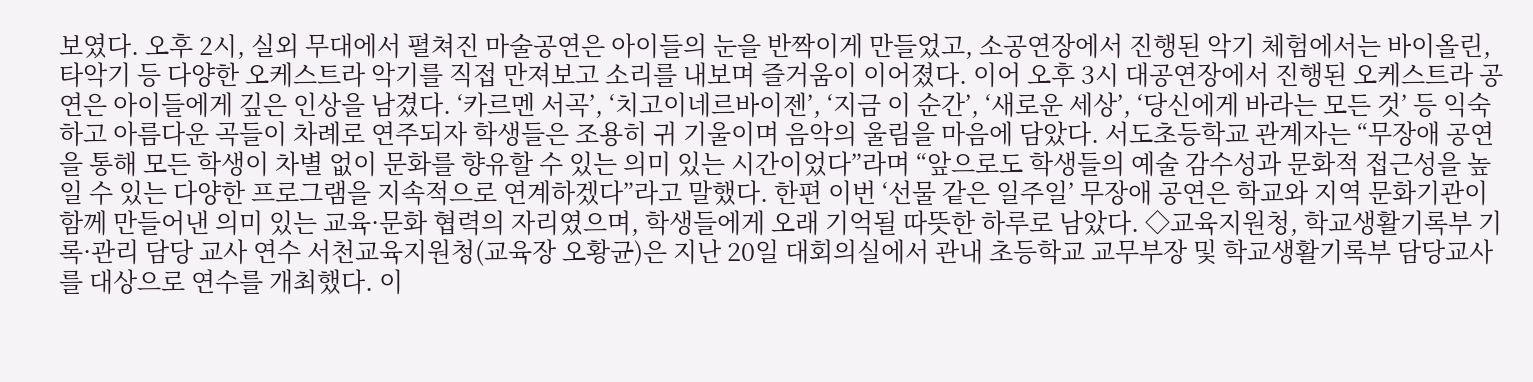보였다. 오후 2시, 실외 무대에서 펼쳐진 마술공연은 아이들의 눈을 반짝이게 만들었고, 소공연장에서 진행된 악기 체험에서는 바이올린, 타악기 등 다양한 오케스트라 악기를 직접 만져보고 소리를 내보며 즐거움이 이어졌다. 이어 오후 3시 대공연장에서 진행된 오케스트라 공연은 아이들에게 깊은 인상을 남겼다. ‘카르멘 서곡’, ‘치고이네르바이젠’, ‘지금 이 순간’, ‘새로운 세상’, ‘당신에게 바라는 모든 것’ 등 익숙하고 아름다운 곡들이 차례로 연주되자 학생들은 조용히 귀 기울이며 음악의 울림을 마음에 담았다. 서도초등학교 관계자는 “무장애 공연을 통해 모든 학생이 차별 없이 문화를 향유할 수 있는 의미 있는 시간이었다”라며 “앞으로도 학생들의 예술 감수성과 문화적 접근성을 높일 수 있는 다양한 프로그램을 지속적으로 연계하겠다”라고 말했다. 한편 이번 ‘선물 같은 일주일’ 무장애 공연은 학교와 지역 문화기관이 함께 만들어낸 의미 있는 교육·문화 협력의 자리였으며, 학생들에게 오래 기억될 따뜻한 하루로 남았다. ◇교육지원청, 학교생활기록부 기록·관리 담당 교사 연수 서천교육지원청(교육장 오황균)은 지난 20일 대회의실에서 관내 초등학교 교무부장 및 학교생활기록부 담당교사를 대상으로 연수를 개최했다. 이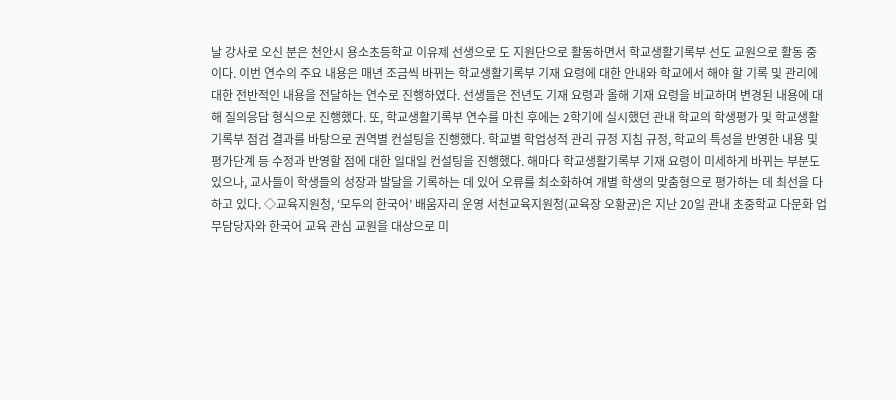날 강사로 오신 분은 천안시 용소초등학교 이유제 선생으로 도 지원단으로 활동하면서 학교생활기록부 선도 교원으로 활동 중이다. 이번 연수의 주요 내용은 매년 조금씩 바뀌는 학교생활기록부 기재 요령에 대한 안내와 학교에서 해야 할 기록 및 관리에 대한 전반적인 내용을 전달하는 연수로 진행하였다. 선생들은 전년도 기재 요령과 올해 기재 요령을 비교하며 변경된 내용에 대해 질의응답 형식으로 진행했다. 또, 학교생활기록부 연수를 마친 후에는 2학기에 실시했던 관내 학교의 학생평가 및 학교생활기록부 점검 결과를 바탕으로 권역별 컨설팅을 진행했다. 학교별 학업성적 관리 규정 지침 규정, 학교의 특성을 반영한 내용 및 평가단계 등 수정과 반영할 점에 대한 일대일 컨설팅을 진행했다. 해마다 학교생활기록부 기재 요령이 미세하게 바뀌는 부분도 있으나, 교사들이 학생들의 성장과 발달을 기록하는 데 있어 오류를 최소화하여 개별 학생의 맞춤형으로 평가하는 데 최선을 다하고 있다. ◇교육지원청, ‘모두의 한국어’ 배움자리 운영 서천교육지원청(교육장 오황균)은 지난 20일 관내 초중학교 다문화 업무담당자와 한국어 교육 관심 교원을 대상으로 미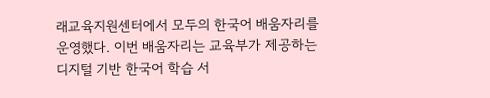래교육지원센터에서 모두의 한국어 배움자리를 운영했다. 이번 배움자리는 교육부가 제공하는 디지털 기반 한국어 학습 서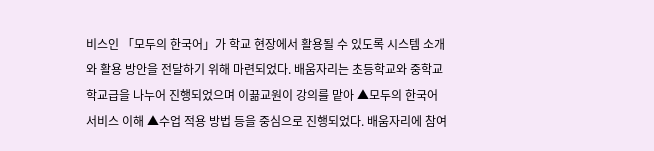비스인 「모두의 한국어」가 학교 현장에서 활용될 수 있도록 시스템 소개와 활용 방안을 전달하기 위해 마련되었다. 배움자리는 초등학교와 중학교 학교급을 나누어 진행되었으며 이끎교원이 강의를 맡아 ▲모두의 한국어 서비스 이해 ▲수업 적용 방법 등을 중심으로 진행되었다. 배움자리에 참여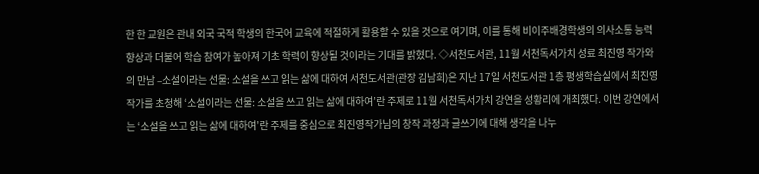한 한 교원은 관내 외국 국적 학생의 한국어 교육에 적절하게 활용할 수 있을 것으로 여기며, 이를 통해 비이주배경학생의 의사소통 능력 향상과 더불어 학습 참여가 높아져 기초 학력이 향상될 것이라는 기대를 밝혔다. ◇서천도서관, 11월 서천독서가치 성료 최진영 작가와의 만남 –소설이라는 선물: 소설을 쓰고 읽는 삶에 대하여 서천도서관(관장 김남희)은 지난 17일 서천도서관 1층 평생학습실에서 최진영 작가를 초청해 ‘소설이라는 선물: 소설을 쓰고 읽는 삶에 대하여’란 주제로 11월 서천독서가치 강연을 성황리에 개최했다. 이번 강연에서는 ‘소설을 쓰고 읽는 삶에 대하여’란 주제를 중심으로 최진영작가님의 창작 과정과 글쓰기에 대해 생각을 나누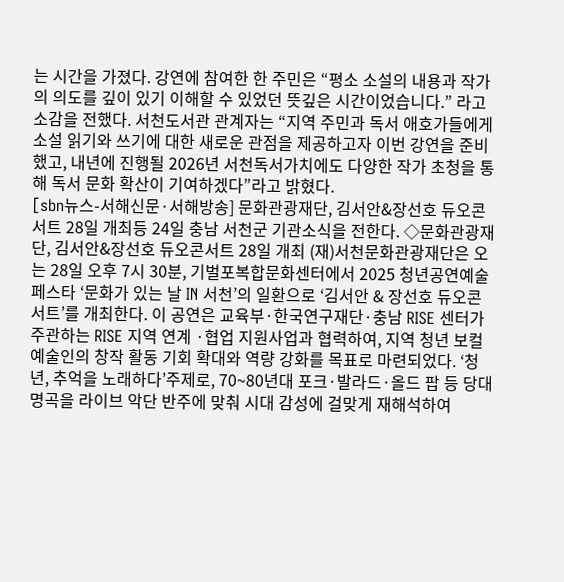는 시간을 가졌다. 강연에 참여한 한 주민은 “평소 소설의 내용과 작가의 의도를 깊이 있기 이해할 수 있었던 뜻깊은 시간이었습니다.” 라고 소감을 전했다. 서천도서관 관계자는 “지역 주민과 독서 애호가들에게 소설 읽기와 쓰기에 대한 새로운 관점을 제공하고자 이번 강연을 준비했고, 내년에 진행될 2026년 서천독서가치에도 다양한 작가 초청을 통해 독서 문화 확산이 기여하겠다”라고 밝혔다.
[sbn뉴스-서해신문·서해방송] 문화관광재단, 김서안&장선호 듀오콘서트 28일 개최등 24일 충남 서천군 기관소식을 전한다. ◇문화관광재단, 김서안&장선호 듀오콘서트 28일 개최 (재)서천문화관광재단은 오는 28일 오후 7시 30분, 기벌포복합문화센터에서 2025 청년공연예술페스타 ‘문화가 있는 날 IN 서천’의 일환으로 ‘김서안 & 장선호 듀오콘서트’를 개최한다. 이 공연은 교육부·한국연구재단·충남 RISE 센터가 주관하는 RISE 지역 연계 ·협업 지원사업과 협력하여, 지역 청년 보컬 예술인의 창작 활동 기회 확대와 역량 강화를 목표로 마련되었다. ‘청년, 추억을 노래하다’주제로, 70~80년대 포크·발라드·올드 팝 등 당대 명곡을 라이브 악단 반주에 맞춰 시대 감성에 걸맞게 재해석하여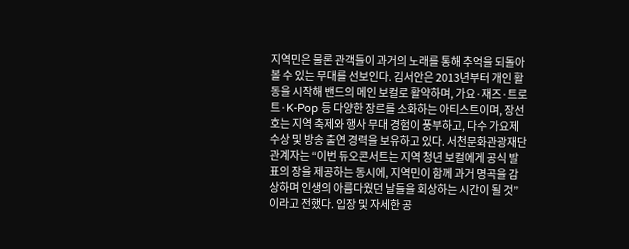지역민은 물론 관객들이 과거의 노래를 통해 추억을 되돌아볼 수 있는 무대를 선보인다. 김서안은 2013년부터 개인 활동을 시작해 밴드의 메인 보컬로 활약하며, 가요·재즈·트로트·K-Pop 등 다양한 장르를 소화하는 아티스트이며, 장선호는 지역 축제와 행사 무대 경험이 풍부하고, 다수 가요제 수상 및 방송 출연 경력을 보유하고 있다. 서천문화관광재단 관계자는 “이번 듀오콘서트는 지역 청년 보컬에게 공식 발표의 장을 제공하는 동시에, 지역민이 함께 과거 명곡을 감상하며 인생의 아름다웠던 날들을 회상하는 시간이 될 것”이라고 전했다. 입장 및 자세한 공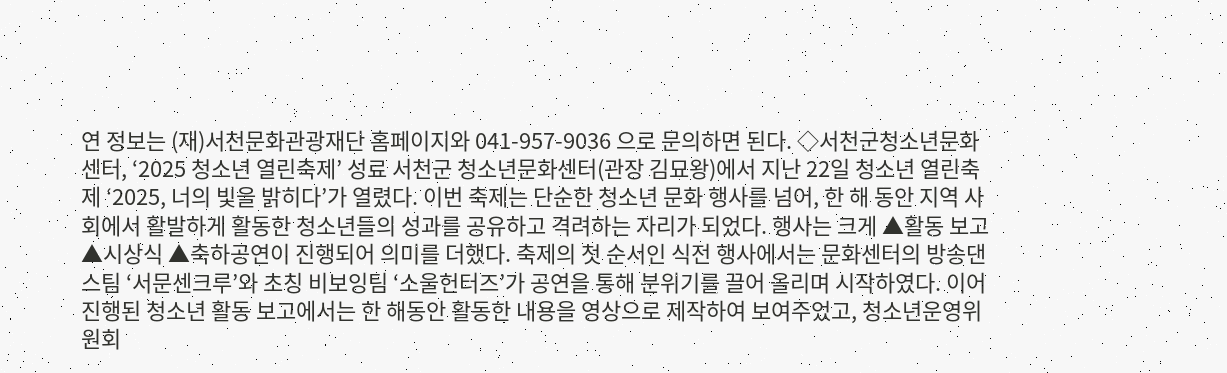연 정보는 (재)서천문화관광재단 홈페이지와 041-957-9036 으로 문의하면 된다. ◇서천군청소년문화센터, ‘2025 청소년 열린축제’ 성료 서천군 청소년문화센터(관장 김묘왕)에서 지난 22일 청소년 열린축제 ‘2025, 너의 빛을 밝히다’가 열렸다. 이번 축제는 단순한 청소년 문화 행사를 넘어, 한 해 동안 지역 사회에서 활발하게 활동한 청소년들의 성과를 공유하고 격려하는 자리가 되었다. 행사는 크게 ▲활동 보고 ▲시상식 ▲축하공연이 진행되어 의미를 더했다. 축제의 첫 순서인 식전 행사에서는 문화센터의 방송댄스팀 ‘서문센크루’와 초칭 비보잉팀 ‘소울헌터즈’가 공연을 통해 분위기를 끌어 올리며 시작하였다. 이어 진행된 청소년 활동 보고에서는 한 해동안 활동한 내용을 영상으로 제작하여 보여주었고, 청소년운영위원회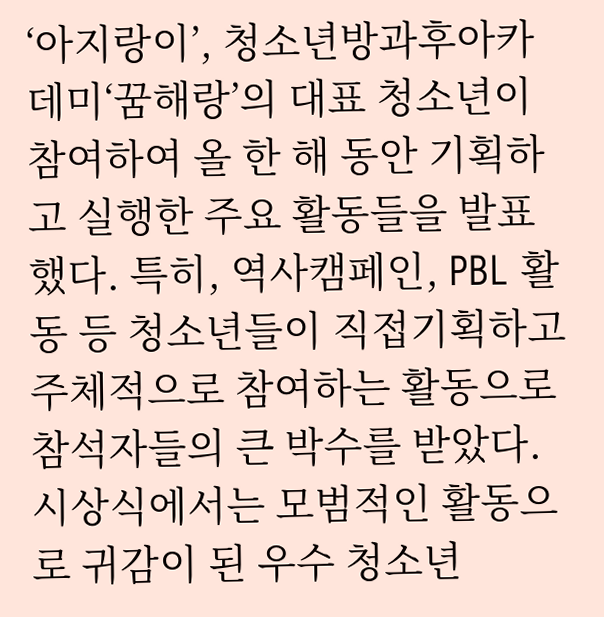‘아지랑이’, 청소년방과후아카데미‘꿈해랑’의 대표 청소년이 참여하여 올 한 해 동안 기획하고 실행한 주요 활동들을 발표했다. 특히, 역사캠페인, PBL 활동 등 청소년들이 직접기획하고 주체적으로 참여하는 활동으로 참석자들의 큰 박수를 받았다. 시상식에서는 모범적인 활동으로 귀감이 된 우수 청소년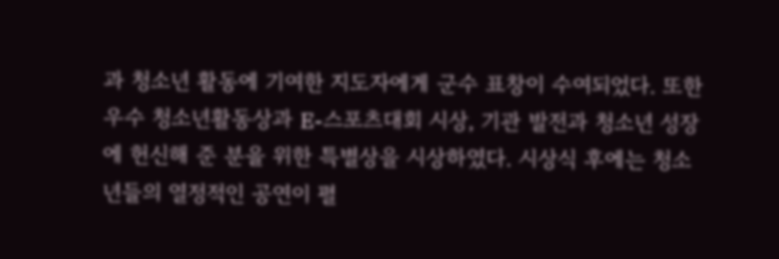과 청소년 활동에 기여한 지도자에게 군수 표창이 수여되었다. 또한 우수 청소년활동상과 E-스포츠대회 시상, 기관 발전과 청소년 성장에 헌신해 준 분을 위한 특별상을 시상하였다. 시상식 후에는 청소년들의 열정적인 공연이 펼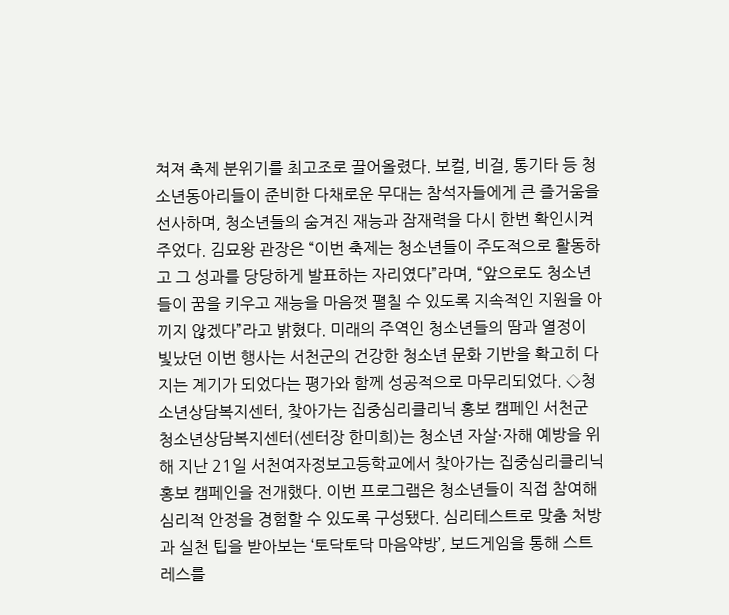쳐져 축제 분위기를 최고조로 끌어올렸다. 보컬, 비걸, 통기타 등 청소년동아리들이 준비한 다채로운 무대는 참석자들에게 큰 즐거움을 선사하며, 청소년들의 숨겨진 재능과 잠재력을 다시 한번 확인시켜 주었다. 김묘왕 관장은 “이번 축제는 청소년들이 주도적으로 활동하고 그 성과를 당당하게 발표하는 자리였다”라며, “앞으로도 청소년들이 꿈을 키우고 재능을 마음껏 펼칠 수 있도록 지속적인 지원을 아끼지 않겠다”라고 밝혔다. 미래의 주역인 청소년들의 땀과 열정이 빛났던 이번 행사는 서천군의 건강한 청소년 문화 기반을 확고히 다지는 계기가 되었다는 평가와 함께 성공적으로 마무리되었다. ◇청소년상담복지센터, 찾아가는 집중심리클리닉 홍보 캠페인 서천군 청소년상담복지센터(센터장 한미희)는 청소년 자살·자해 예방을 위해 지난 21일 서천여자정보고등학교에서 찾아가는 집중심리클리닉 홍보 캠페인을 전개했다. 이번 프로그램은 청소년들이 직접 참여해 심리적 안정을 경험할 수 있도록 구성됐다. 심리테스트로 맞춤 처방과 실천 팁을 받아보는 ‘토닥토닥 마음약방’, 보드게임을 통해 스트레스를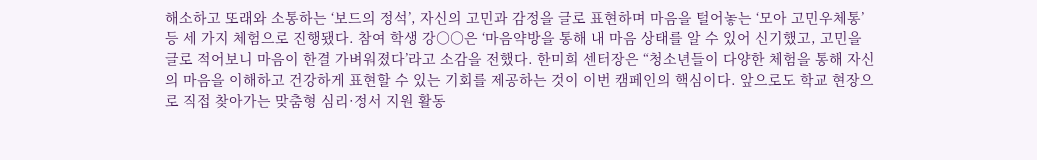해소하고 또래와 소통하는 ‘보드의 정석’, 자신의 고민과 감정을 글로 표현하며 마음을 털어놓는 ‘모아 고민우체통’ 등 세 가지 체험으로 진행됐다. 참여 학생 강○○은 ‘마음약방을 통해 내 마음 상태를 알 수 있어 신기했고, 고민을 글로 적어보니 마음이 한결 가벼워졌다’라고 소감을 전했다. 한미희 센터장은 “청소년들이 다양한 체험을 통해 자신의 마음을 이해하고 건강하게 표현할 수 있는 기회를 제공하는 것이 이번 캠페인의 핵심이다. 앞으로도 학교 현장으로 직접 찾아가는 맞춤형 심리·정서 지원 활동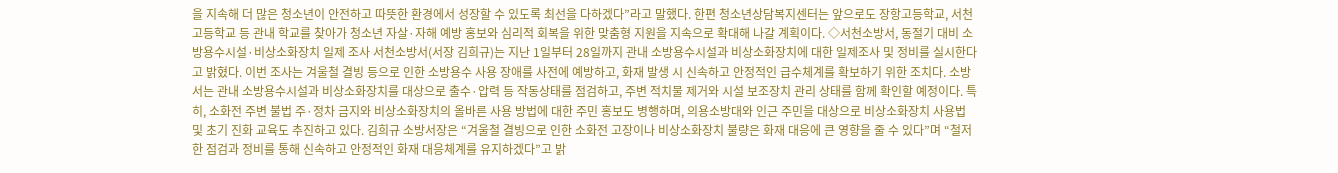을 지속해 더 많은 청소년이 안전하고 따뜻한 환경에서 성장할 수 있도록 최선을 다하겠다”라고 말했다. 한편 청소년상담복지센터는 앞으로도 장항고등학교, 서천고등학교 등 관내 학교를 찾아가 청소년 자살·자해 예방 홍보와 심리적 회복을 위한 맞춤형 지원을 지속으로 확대해 나갈 계획이다. ◇서천소방서, 동절기 대비 소방용수시설·비상소화장치 일제 조사 서천소방서(서장 김희규)는 지난 1일부터 28일까지 관내 소방용수시설과 비상소화장치에 대한 일제조사 및 정비를 실시한다고 밝혔다. 이번 조사는 겨울철 결빙 등으로 인한 소방용수 사용 장애를 사전에 예방하고, 화재 발생 시 신속하고 안정적인 급수체계를 확보하기 위한 조치다. 소방서는 관내 소방용수시설과 비상소화장치를 대상으로 출수·압력 등 작동상태를 점검하고, 주변 적치물 제거와 시설 보조장치 관리 상태를 함께 확인할 예정이다. 특히, 소화전 주변 불법 주·정차 금지와 비상소화장치의 올바른 사용 방법에 대한 주민 홍보도 병행하며, 의용소방대와 인근 주민을 대상으로 비상소화장치 사용법 및 초기 진화 교육도 추진하고 있다. 김희규 소방서장은 “겨울철 결빙으로 인한 소화전 고장이나 비상소화장치 불량은 화재 대응에 큰 영향을 줄 수 있다”며 “철저한 점검과 정비를 통해 신속하고 안정적인 화재 대응체계를 유지하겠다”고 밝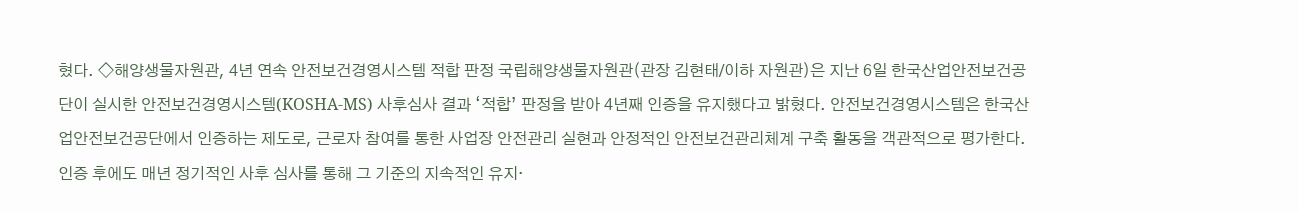혔다. ◇해양생물자원관, 4년 연속 안전보건경영시스템 적합 판정 국립해양생물자원관(관장 김현태/이하 자원관)은 지난 6일 한국산업안전보건공단이 실시한 안전보건경영시스템(KOSHA-MS) 사후심사 결과 ‘적합’ 판정을 받아 4년째 인증을 유지했다고 밝혔다. 안전보건경영시스템은 한국산업안전보건공단에서 인증하는 제도로, 근로자 참여를 통한 사업장 안전관리 실현과 안정적인 안전보건관리체계 구축 활동을 객관적으로 평가한다. 인증 후에도 매년 정기적인 사후 심사를 통해 그 기준의 지속적인 유지·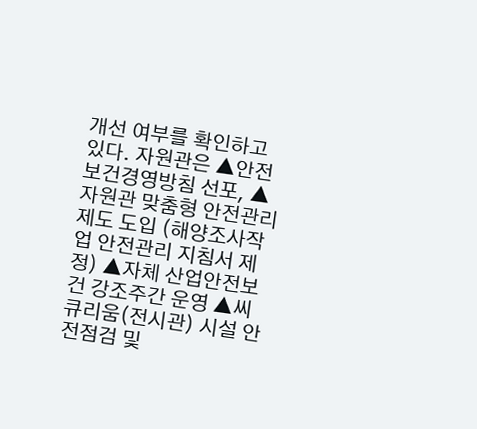개선 여부를 확인하고 있다. 자원관은 ▲안전보건경영방침 선포, ▲자원관 맞춤형 안전관리제도 도입 (해양조사작업 안전관리 지침서 제정) ▲자체 산업안전보건 강조주간 운영 ▲씨큐리움(전시관) 시설 안전점검 및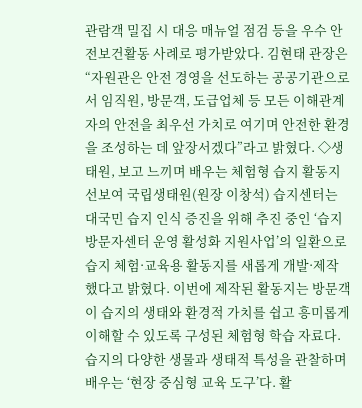관람객 밀집 시 대응 매뉴얼 점검 등을 우수 안전보건활동 사례로 평가받았다. 김현태 관장은 “자원관은 안전 경영을 선도하는 공공기관으로서 임직원, 방문객, 도급업체 등 모든 이해관계자의 안전을 최우선 가치로 여기며 안전한 환경을 조성하는 데 앞장서겠다”라고 밝혔다. ◇생태원, 보고 느끼며 배우는 체험형 습지 활동지 선보여 국립생태원(원장 이창석) 습지센터는 대국민 습지 인식 증진을 위해 추진 중인 ‘습지방문자센터 운영 활성화 지원사업’의 일환으로 습지 체험·교육용 활동지를 새롭게 개발·제작했다고 밝혔다. 이번에 제작된 활동지는 방문객이 습지의 생태와 환경적 가치를 쉽고 흥미롭게 이해할 수 있도록 구성된 체험형 학습 자료다. 습지의 다양한 생물과 생태적 특성을 관찰하며 배우는 ‘현장 중심형 교육 도구’다. 활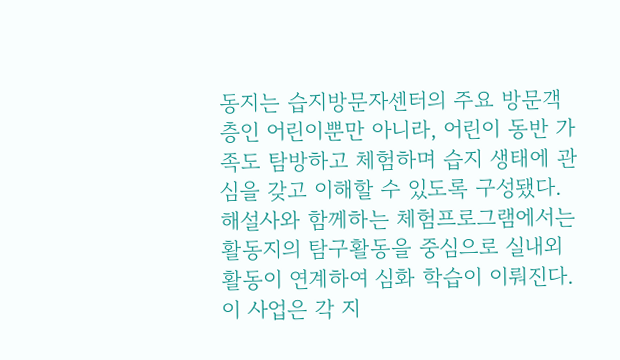동지는 습지방문자센터의 주요 방문객층인 어린이뿐만 아니라, 어린이 동반 가족도 탐방하고 체험하며 습지 생태에 관심을 갖고 이해할 수 있도록 구성됐다. 해설사와 함께하는 체험프로그램에서는 활동지의 탐구활동을 중심으로 실내외 활동이 연계하여 심화 학습이 이뤄진다. 이 사업은 각 지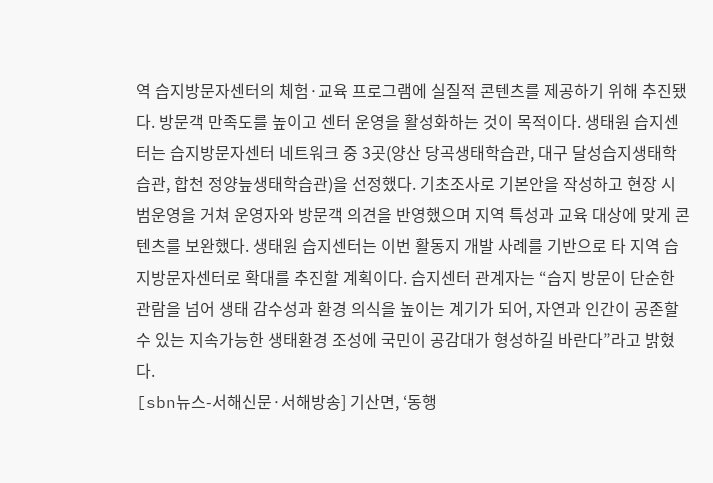역 습지방문자센터의 체험·교육 프로그램에 실질적 콘텐츠를 제공하기 위해 추진됐다. 방문객 만족도를 높이고 센터 운영을 활성화하는 것이 목적이다. 생태원 습지센터는 습지방문자센터 네트워크 중 3곳(양산 당곡생태학습관, 대구 달성습지생태학습관, 합천 정양늪생태학습관)을 선정했다. 기초조사로 기본안을 작성하고 현장 시범운영을 거쳐 운영자와 방문객 의견을 반영했으며 지역 특성과 교육 대상에 맞게 콘텐츠를 보완했다. 생태원 습지센터는 이번 활동지 개발 사례를 기반으로 타 지역 습지방문자센터로 확대를 추진할 계획이다. 습지센터 관계자는 “습지 방문이 단순한 관람을 넘어 생태 감수성과 환경 의식을 높이는 계기가 되어, 자연과 인간이 공존할 수 있는 지속가능한 생태환경 조성에 국민이 공감대가 형성하길 바란다”라고 밝혔다.
[sbn뉴스-서해신문·서해방송] 기산면, ‘동행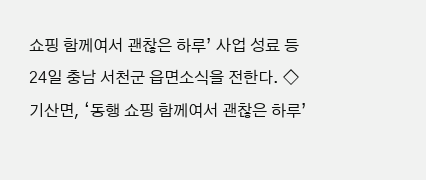쇼핑 함께여서 괜찮은 하루’ 사업 성료 등 24일 충남 서천군 읍면소식을 전한다. ◇기산면, ‘동행 쇼핑 함께여서 괜찮은 하루’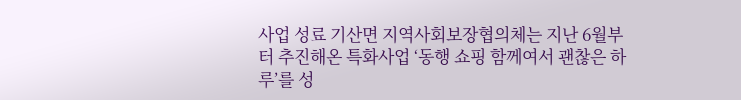사업 성료 기산면 지역사회보장협의체는 지난 6월부터 추진해온 특화사업 ‘동행 쇼핑 함께여서 괜찮은 하루’를 성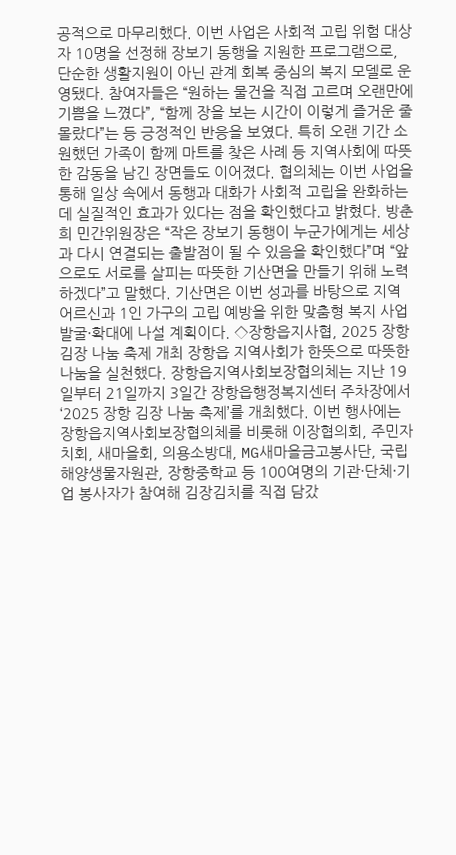공적으로 마무리했다. 이번 사업은 사회적 고립 위험 대상자 10명을 선정해 장보기 동행을 지원한 프로그램으로, 단순한 생활지원이 아닌 관계 회복 중심의 복지 모델로 운영됐다. 참여자들은 “원하는 물건을 직접 고르며 오랜만에 기쁨을 느꼈다”, “함께 장을 보는 시간이 이렇게 즐거운 줄 몰랐다”는 등 긍정적인 반응을 보였다. 특히 오랜 기간 소원했던 가족이 함께 마트를 찾은 사례 등 지역사회에 따뜻한 감동을 남긴 장면들도 이어졌다. 협의체는 이번 사업을 통해 일상 속에서 동행과 대화가 사회적 고립을 완화하는 데 실질적인 효과가 있다는 점을 확인했다고 밝혔다. 방춘희 민간위원장은 “작은 장보기 동행이 누군가에게는 세상과 다시 연결되는 출발점이 될 수 있음을 확인했다”며 “앞으로도 서로를 살피는 따뜻한 기산면을 만들기 위해 노력하겠다”고 말했다. 기산면은 이번 성과를 바탕으로 지역 어르신과 1인 가구의 고립 예방을 위한 맞춤형 복지 사업 발굴·확대에 나설 계획이다. ◇장항읍지사협, 2025 장항 김장 나눔 축제 개최 장항읍 지역사회가 한뜻으로 따뜻한 나눔을 실천했다. 장항읍지역사회보장협의체는 지난 19일부터 21일까지 3일간 장항읍행정복지센터 주차장에서 ‘2025 장항 김장 나눔 축제’를 개최했다. 이번 행사에는 장항읍지역사회보장협의체를 비롯해 이장협의회, 주민자치회, 새마을회, 의용소방대, MG새마을금고봉사단, 국립해양생물자원관, 장항중학교 등 100여명의 기관·단체·기업 봉사자가 참여해 김장김치를 직접 담갔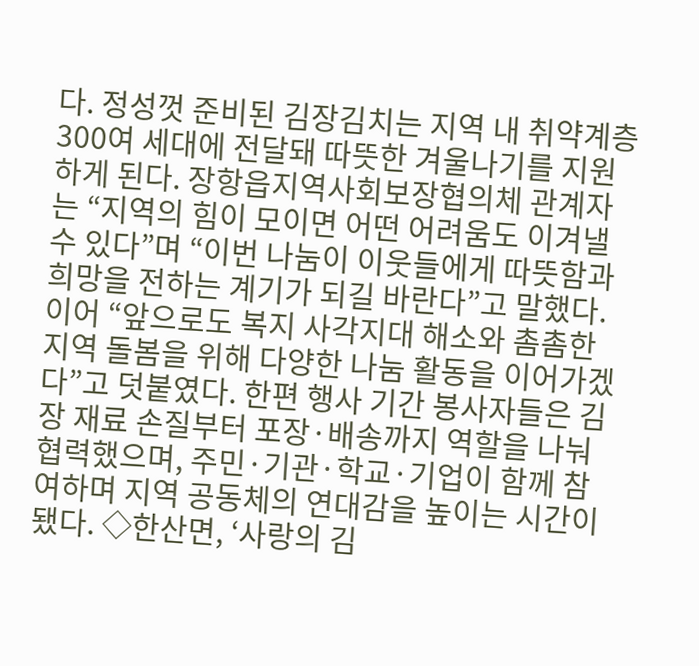다. 정성껏 준비된 김장김치는 지역 내 취약계층 300여 세대에 전달돼 따뜻한 겨울나기를 지원하게 된다. 장항읍지역사회보장협의체 관계자는 “지역의 힘이 모이면 어떤 어려움도 이겨낼 수 있다”며 “이번 나눔이 이웃들에게 따뜻함과 희망을 전하는 계기가 되길 바란다”고 말했다. 이어 “앞으로도 복지 사각지대 해소와 촘촘한 지역 돌봄을 위해 다양한 나눔 활동을 이어가겠다”고 덧붙였다. 한편 행사 기간 봉사자들은 김장 재료 손질부터 포장·배송까지 역할을 나눠 협력했으며, 주민·기관·학교·기업이 함께 참여하며 지역 공동체의 연대감을 높이는 시간이 됐다. ◇한산면, ‘사랑의 김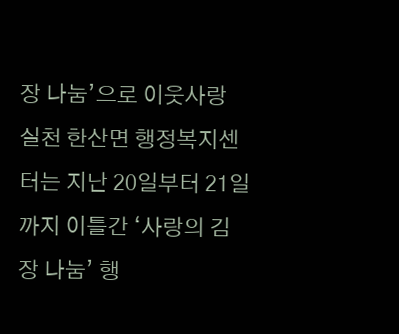장 나눔’으로 이웃사랑 실천 한산면 행정복지센터는 지난 20일부터 21일까지 이틀간 ‘사랑의 김장 나눔’ 행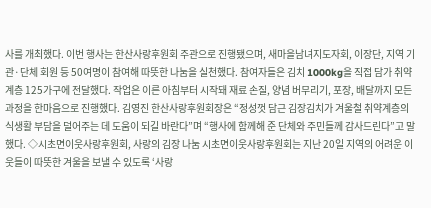사를 개최했다. 이번 행사는 한산사랑후원회 주관으로 진행됐으며, 새마을남녀지도자회, 이장단, 지역 기관·단체 회원 등 50여명이 참여해 따뜻한 나눔을 실천했다. 참여자들은 김치 1000kg을 직접 담가 취약계층 125가구에 전달했다. 작업은 이른 아침부터 시작돼 재료 손질, 양념 버무리기, 포장, 배달까지 모든 과정을 한마음으로 진행했다. 김영진 한산사랑후원회장은 “정성껏 담근 김장김치가 겨울철 취약계층의 식생활 부담을 덜어주는 데 도움이 되길 바란다”며 “행사에 함께해 준 단체와 주민들께 감사드린다”고 말했다. ◇시초면이웃사랑후원회, 사랑의 김장 나눔 시초면이웃사랑후원회는 지난 20일 지역의 어려운 이웃들이 따뜻한 겨울을 보낼 수 있도록 ‘사랑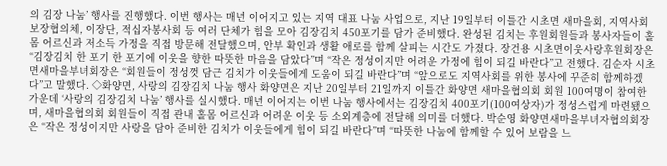의 김장 나눔’ 행사를 진행했다. 이번 행사는 매년 이어지고 있는 지역 대표 나눔 사업으로, 지난 19일부터 이틀간 시초면 새마을회, 지역사회보장협의체, 이장단, 적십자봉사회 등 여러 단체가 힘을 모아 김장김치 450포기를 담가 준비했다. 완성된 김치는 후원회원들과 봉사자들이 홀몸 어르신과 저소득 가정을 직접 방문해 전달했으며, 안부 확인과 생활 애로를 함께 살피는 시간도 가졌다. 장건용 시초면이웃사랑후원회장은 “김장김치 한 포기 한 포기에 이웃을 향한 따뜻한 마음을 담았다”며 “작은 정성이지만 어려운 가정에 힘이 되길 바란다”고 전했다. 김순자 시초면새마을부녀회장은 “회원들이 정성껏 담근 김치가 이웃들에게 도움이 되길 바란다”며 “앞으로도 지역사회를 위한 봉사에 꾸준히 함께하겠다”고 말했다. ◇화양면, 사랑의 김장김치 나눔 행사 화양면은 지난 20일부터 21일까지 이틀간 화양면 새마을협의회 회원 100여명이 참여한 가운데 ‘사랑의 김장김치 나눔’ 행사를 실시했다. 매년 이어지는 이번 나눔 행사에서는 김장김치 400포기(100여상자)가 정성스럽게 마련됐으며, 새마을협의회 회원들이 직접 관내 홀몸 어르신과 어려운 이웃 등 소외계층에 전달해 의미를 더했다. 박순영 화양면새마을부녀자협의회장은 “작은 정성이지만 사랑을 담아 준비한 김치가 이웃들에게 힘이 되길 바란다”며 “따뜻한 나눔에 함께할 수 있어 보람을 느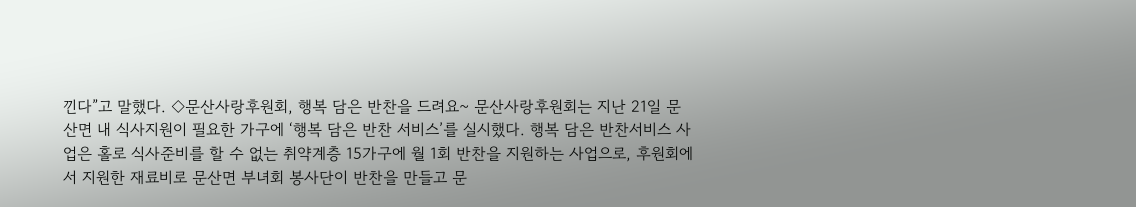낀다”고 말했다. ◇문산사랑후원회, 행복 담은 반찬을 드려요~ 문산사랑후원회는 지난 21일 문산면 내 식사지원이 필요한 가구에 ‘행복 담은 반찬 서비스’를 실시했다. 행복 담은 반찬서비스 사업은 홀로 식사준비를 할 수 없는 취약계층 15가구에 월 1회 반찬을 지원하는 사업으로, 후원회에서 지원한 재료비로 문산면 부녀회 봉사단이 반찬을 만들고 문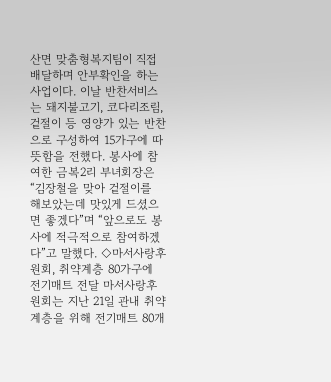산면 맞춤형복지팀이 직접 배달하며 안부확인을 하는 사업이다. 이날 반찬서비스는 돼지불고기, 코다리조림, 겉절이 등 영양가 있는 반찬으로 구성하여 15가구에 따뜻함을 전했다. 봉사에 참여한 금복2리 부녀회장은 “김장철을 맞아 겉절이를 해보았는데 맛있게 드셨으면 좋겠다”며 “앞으로도 봉사에 적극적으로 참여하겠다”고 말했다. ◇마서사랑후원회, 취약계층 80가구에 전기매트 전달 마서사랑후원회는 지난 21일 관내 취약계층을 위해 전기매트 80개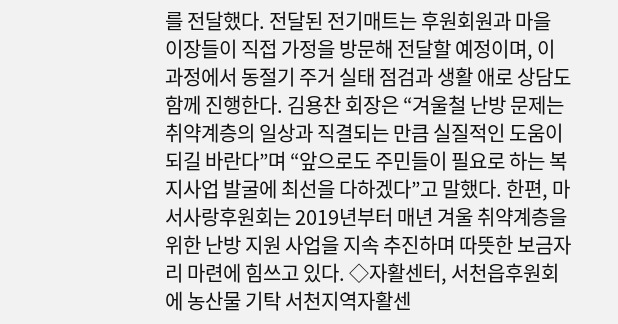를 전달했다. 전달된 전기매트는 후원회원과 마을 이장들이 직접 가정을 방문해 전달할 예정이며, 이 과정에서 동절기 주거 실태 점검과 생활 애로 상담도 함께 진행한다. 김용찬 회장은 “겨울철 난방 문제는 취약계층의 일상과 직결되는 만큼 실질적인 도움이 되길 바란다”며 “앞으로도 주민들이 필요로 하는 복지사업 발굴에 최선을 다하겠다”고 말했다. 한편, 마서사랑후원회는 2019년부터 매년 겨울 취약계층을 위한 난방 지원 사업을 지속 추진하며 따뜻한 보금자리 마련에 힘쓰고 있다. ◇자활센터, 서천읍후원회에 농산물 기탁 서천지역자활센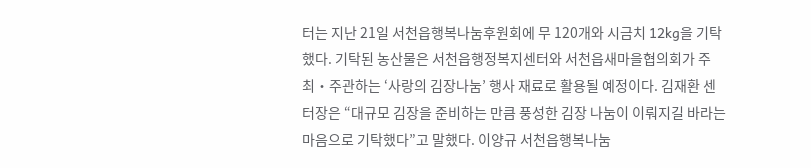터는 지난 21일 서천읍행복나눔후원회에 무 120개와 시금치 12kg을 기탁했다. 기탁된 농산물은 서천읍행정복지센터와 서천읍새마을협의회가 주최‧주관하는 ‘사랑의 김장나눔’ 행사 재료로 활용될 예정이다. 김재환 센터장은 “대규모 김장을 준비하는 만큼 풍성한 김장 나눔이 이뤄지길 바라는 마음으로 기탁했다”고 말했다. 이양규 서천읍행복나눔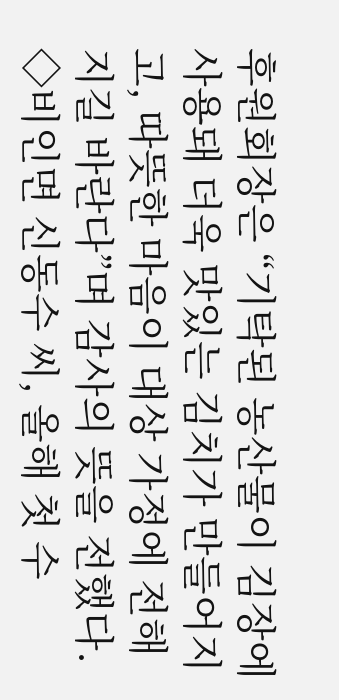후원회장은 “기탁된 농산물이 김장에 사용돼 더욱 맛있는 김치가 만들어지고, 따뜻한 마음이 대상 가정에 전해지길 바란다”며 감사의 뜻을 전했다. ◇비인면 신동수 씨, 올해 첫 수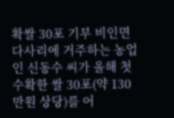확쌀 30포 기부 비인면 다사리에 거주하는 농업인 신동수 씨가 올해 첫 수확한 쌀 30포(약 130만원 상당)를 어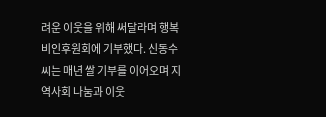려운 이웃을 위해 써달라며 행복비인후원회에 기부했다. 신동수 씨는 매년 쌀 기부를 이어오며 지역사회 나눔과 이웃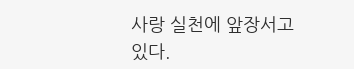사랑 실천에 앞장서고 있다.